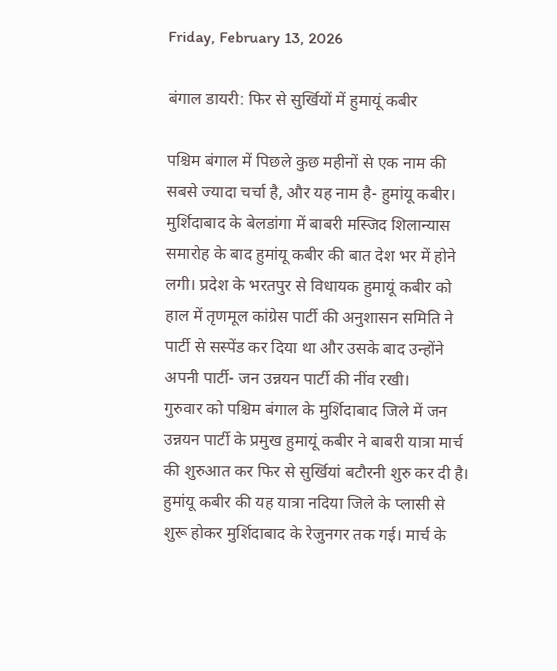Friday, February 13, 2026

बंगाल डायरी: फिर से सुर्खियों में हुमायूं कबीर

पश्चिम बंगाल में पिछले कुछ महीनों से एक नाम की सबसे ज्‍यादा चर्चा है, और यह नाम है- हुमांयू कबीर। मुर्शिदाबाद के बेलडांगा में बाबरी मस्जिद शिलान्‍यास समारोह के बाद हुमांयू कबीर की बात देश भर में होने लगी। प्रदेश के भरतपुर से विधायक हुमायूं कबीर को हाल में तृणमूल कांग्रेस पार्टी की अनुशासन समिति ने पार्टी से सस्‍पेंड कर दिया था और उसके बाद उन्होंने अपनी पार्टी- जन उन्नयन पार्टी की नींव रखी।
गुरुवार को पश्चिम बंगाल के मुर्शिदाबाद जिले में जन उन्नयन पार्टी के प्रमुख हुमायूं कबीर ने बाबरी यात्रा मार्च की शुरुआत कर फिर से सुर्खियां बटौरनी शुरु कर दी है। हुमांयू कबीर की यह यात्रा नदिया जिले के प्लासी से शुरू होकर मुर्शिदाबाद के रेजुनगर तक गई। मार्च के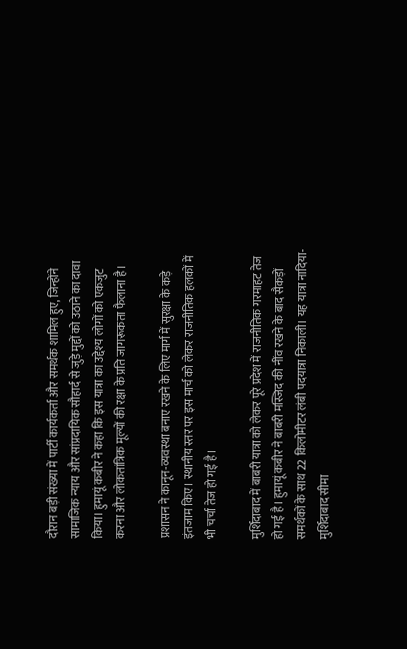दौरान बड़ी संख्या में पार्टी कार्यकर्ता और समर्थक शामिल हुए, जिन्होंने सामाजिक न्याय और सांप्रदायिक सौहार्द से जुड़े मुद्दों को उठाने का दावा किया। हुमायूं कबीर ने कहा कि इस यात्रा का उद्देश्य लोगों को एकजुट करना और लोकतांत्रिक मूल्यों की रक्षा के प्रति जागरूकता फैलाना है।

प्रशासन ने कानून-व्यवस्था बनाए रखने के लिए मार्ग में सुरक्षा के कड़े इंतजाम किए। स्थानीय स्तर पर इस मार्च को लेकर राजनीतिक हलकों में भी चर्चा तेज हो गई है।

मुर्शिदाबाद में बाबरी यात्रा को लेकर पूरे प्रदेश में राजनीतिक गरमाहट तेज हो गई है। हुमायूं कबीर ने बाबरी मस्जिद की नींव रखने के बाद सैकड़ों समर्थकों के साथ 22 किलोमीटर लंबी पदयात्रा निकाली। यह यात्रा नादिया-मुर्शिदाबाद सीमा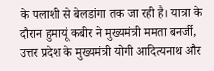के पलाशी से बेलडांगा तक जा रही है। यात्रा के दौरान हुमायूं कबीर ने मुख्यमंत्री ममता बनर्जी, उत्तर प्रदेश के मुख्यमंत्री योगी आदित्यनाथ और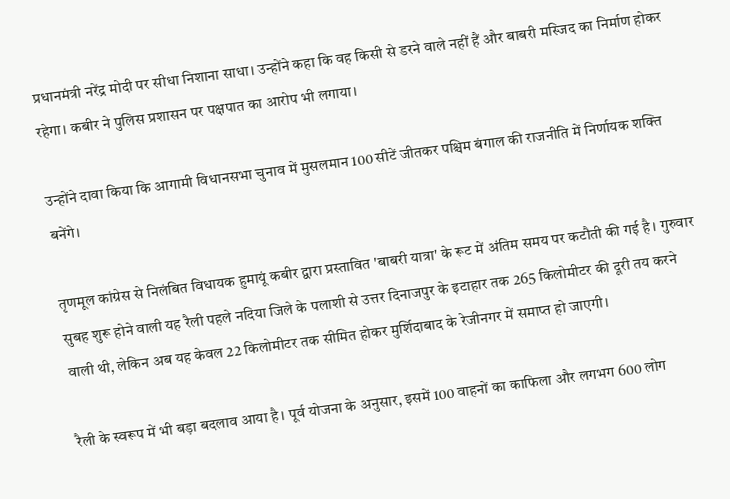प्रधानमंत्री नरेंद्र मोदी पर सीधा निशाना साधा। उन्होंने कहा कि वह किसी से डरने वाले नहीं हैं और बाबरी मस्जिद का निर्माण होकर रहेगा। कबीर ने पुलिस प्रशासन पर पक्षपात का आरोप भी लगाया।

उन्होंने दावा किया कि आगामी विधानसभा चुनाव में मुसलमान 100 सीटें जीतकर पश्चिम बंगाल की राजनीति में निर्णायक शक्ति बनेंगे।

तृणमूल कांग्रेस से निलंबित विधायक हुमायूं कबीर द्वारा प्रस्तावित 'बाबरी यात्रा' के रूट में अंतिम समय पर कटौती की गई है। गुरुवार सुबह शुरू होने वाली यह रैली पहले नदिया जिले के पलाशी से उत्तर दिनाजपुर के इटाहार तक 265 किलोमीटर की दूरी तय करने वाली थी, लेकिन अब यह केवल 22 किलोमीटर तक सीमित होकर मुर्शिदाबाद के रेजीनगर में समाप्त हो जाएगी।

रैली के स्वरूप में भी बड़ा बदलाव आया है। पूर्व योजना के अनुसार, इसमें 100 वाहनों का काफिला और लगभग 600 लोग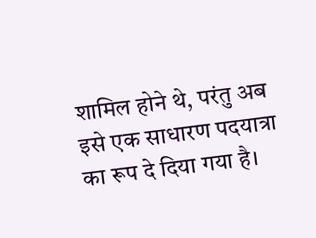शामिल होने थे, परंतु अब इसे एक साधारण पदयात्रा का रूप दे दिया गया है।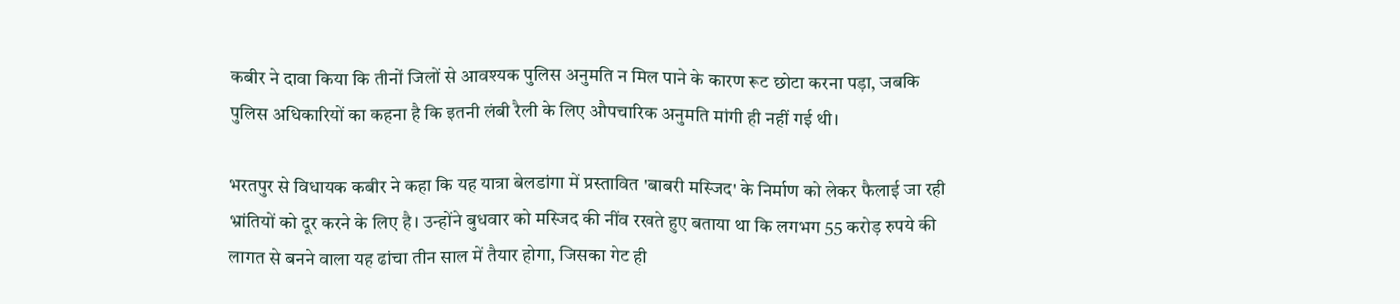कबीर ने दावा किया कि तीनों जिलों से आवश्यक पुलिस अनुमति न मिल पाने के कारण रूट छोटा करना पड़ा, जबकि पुलिस अधिकारियों का कहना है कि इतनी लंबी रैली के लिए औपचारिक अनुमति मांगी ही नहीं गई थी।

भरतपुर से विधायक कबीर ने कहा कि यह यात्रा बेलडांगा में प्रस्तावित 'बाबरी मस्जिद' के निर्माण को लेकर फैलाई जा रही भ्रांतियों को दूर करने के लिए है। उन्होंने बुधवार को मस्जिद की नींव रखते हुए बताया था कि लगभग 55 करोड़ रुपये की लागत से बनने वाला यह ढांचा तीन साल में तैयार होगा, जिसका गेट ही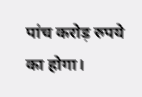पांच करोड़ रुपये का होगा।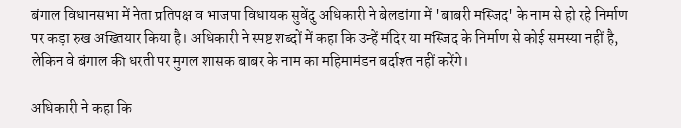बंगाल विधानसभा में नेता प्रतिपक्ष व भाजपा विधायक सुवेंदु अधिकारी ने बेलडांगा में 'बाबरी मस्जिद' के नाम से हो रहे निर्माण पर कड़ा रुख अख्तियार किया है। अधिकारी ने स्पष्ट शब्दों में कहा कि उन्हें मंदिर या मस्जिद के निर्माण से कोई समस्या नहीं है, लेकिन वे बंगाल की धरती पर मुगल शासक बाबर के नाम का महिमामंडन बर्दाश्त नहीं करेंगे।

अधिकारी ने कहा कि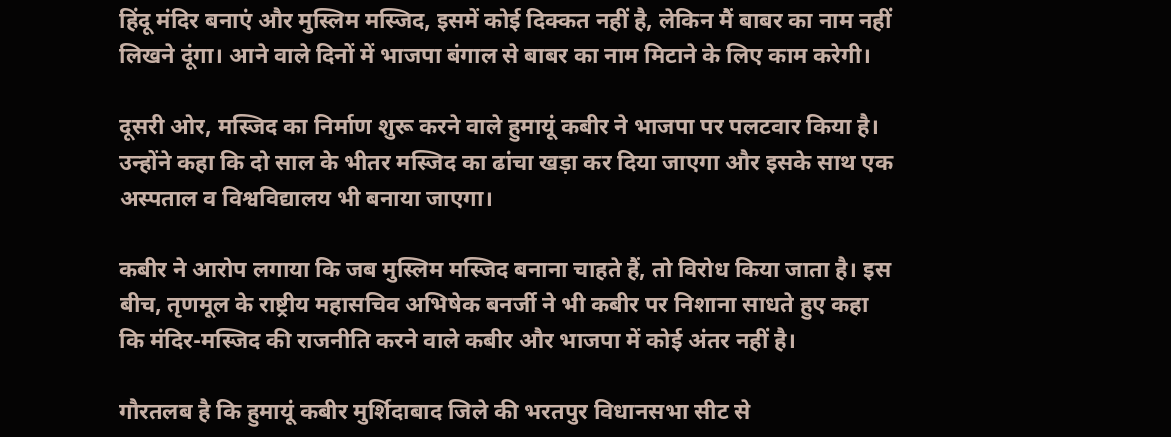हिंदू मंदिर बनाएं और मुस्लिम मस्जिद, इसमें कोई दिक्कत नहीं है, लेकिन मैं बाबर का नाम नहीं लिखने दूंगा। आने वाले दिनों में भाजपा बंगाल से बाबर का नाम मिटाने के लिए काम करेगी।

दूसरी ओर, मस्जिद का निर्माण शुरू करने वाले हुमायूं कबीर ने भाजपा पर पलटवार किया है। उन्होंने कहा कि दो साल के भीतर मस्जिद का ढांचा खड़ा कर दिया जाएगा और इसके साथ एक अस्पताल व विश्वविद्यालय भी बनाया जाएगा।

कबीर ने आरोप लगाया कि जब मुस्लिम मस्जिद बनाना चाहते हैं, तो विरोध किया जाता है। इस बीच, तृणमूल के राष्ट्रीय महासचिव अभिषेक बनर्जी ने भी कबीर पर निशाना साधते हुए कहा कि मंदिर-मस्जिद की राजनीति करने वाले कबीर और भाजपा में कोई अंतर नहीं है।

गौरतलब है कि हुमायूं कबीर मुर्शिदाबाद जिले की भरतपुर विधानसभा सीट से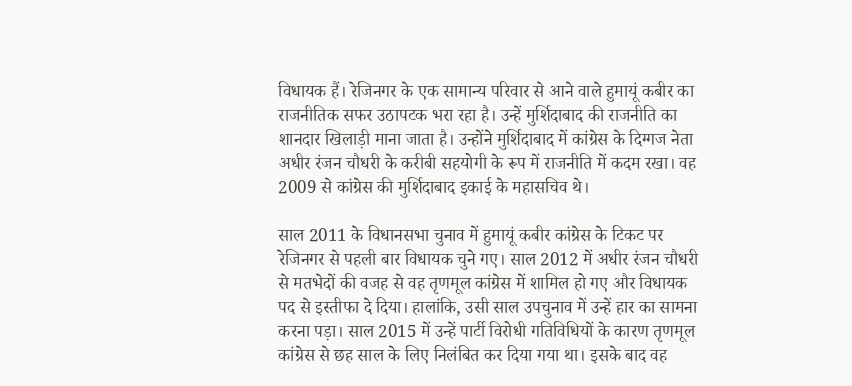विधायक हैं। रेजिनगर के एक सामान्य परिवार से आने वाले हुमायूं कबीर का राजनीतिक सफर उठापटक भरा रहा है। उन्हें मुर्शिदाबाद की राजनीति का शानदार खिलाड़ी माना जाता है। उन्होंने मुर्शिदाबाद में कांग्रेस के दिग्गज नेता अधीर रंजन चौधरी के करीबी सहयोगी के रूप में राजनीति में कदम रखा। वह 2009 से कांग्रेस की मुर्शिदाबाद इकाई के महासचिव थे।

साल 2011 के विधानसभा चुनाव में हुमायूं कबीर कांग्रेस के टिकट पर रेजिनगर से पहली बार विधायक चुने गए। साल 2012 में अधीर रंजन चौधरी से मतभेदों की वजह से वह तृणमूल कांग्रेस में शामिल हो गए और विधायक पद से इस्तीफा दे दिया। हालांकि, उसी साल उपचुनाव में उन्हें हार का सामना करना पड़ा। साल 2015 में उन्हें पार्टी विरोधी गतिविधियों के कारण तृणमूल कांग्रेस से छह साल के लिए निलंबित कर दिया गया था। इसके बाद वह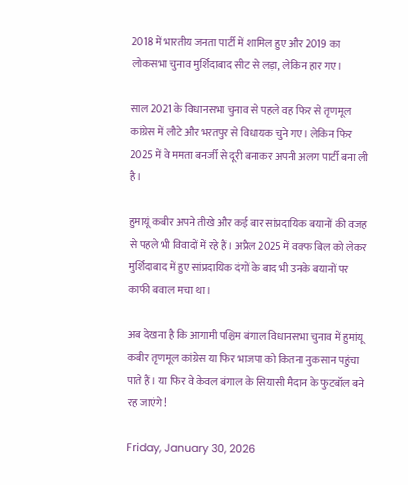2018 में भारतीय जनता पार्टी में शामिल हुए और 2019 का लोकसभा चुनाव मुर्शिदाबाद सीट से लड़ा, लेकिन हार गए।

साल 2021 के विधानसभा चुनाव से पहले वह फिर से तृणमूल कांग्रेस में लौटे और भरतपुर से विधायक चुने गए। लेकिन फिर 2025 में वे ममता बनर्जी से दूरी बनाकर अपनी अलग पार्टी बना ली है।

हुमायूं कबीर अपने तीखे और कई बार सांप्रदायिक बयानों की वजह से पहले भी विवादों में रहे हैं। अप्रैल 2025 में वक्फ बिल को लेकर मुर्शिदाबाद में हुए सांप्रदायिक दंगों के बाद भी उनके बयानों पर काफी बवाल मचा था।

अब देखना है कि आगामी पश्चिम बंगाल विधानसभा चुनाव में हुमांयू कबीर तृणमूल कांग्रेस या फिर भाजपा को कितना नुकसान पहुंचा पाते हैं। या फिर वे केवल बंगाल के सियासी मैदान के फुटबॉल बने रह जाएंगे!

Friday, January 30, 2026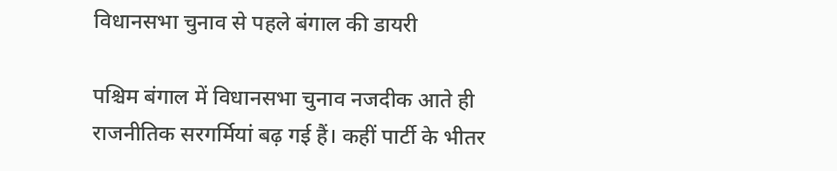विधानसभा चुनाव से पहले बंगाल की डायरी

पश्चिम बंगाल में विधानसभा चुनाव नजदीक आते ही राजनीतिक सरगर्मियां बढ़ गई हैं। कहीं पार्टी के भीतर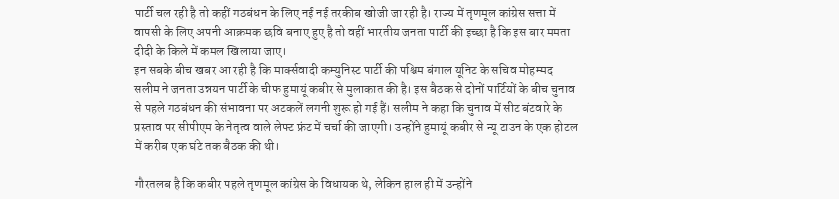पार्टी चल रही है तो कहीं गठबंधन के लिए नई नई तरकीब खोजी जा रही है। राज्य में तृणमूल कांग्रेस सत्ता में वापसी के लिए अपनी आक्रमक छवि बनाए हुए है तो वहीं भारतीय जनता पार्टी की इच्छा है कि इस बार ममता दीदी के किले में कमल खिलाया जाए।
इन सबके बीच खबर आ रही है कि मार्क्सवादी कम्युनिस्ट पार्टी की पश्चिम बंगाल यूनिट के सचिव मोहम्मद सलीम ने जनता उन्नयन पार्टी के चीफ हुमायूं कबीर से मुलाकात की है। इस बैठक से दोनों पार्टियों के बीच चुनाव से पहले गठबंधन की संभावना पर अटकलें लगनी शुरू हो गई हैं। सलीम ने कहा कि चुनाव में सीट बंटवारे के प्रस्ताव पर सीपीएम के नेतृत्व वाले लेफ्ट फ्रंट में चर्चा की जाएगी। उन्होंने हुमायूं कबीर से न्यू टाउन के एक होटल में करीब एक घंटे तक बैठक की थी।

गौरतलब है कि कबीर पहले तृणमूल कांग्रेस के विधायक थे, लेकिन हाल ही में उन्होंने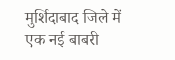मुर्शिदाबाद जिले में एक नई बाबरी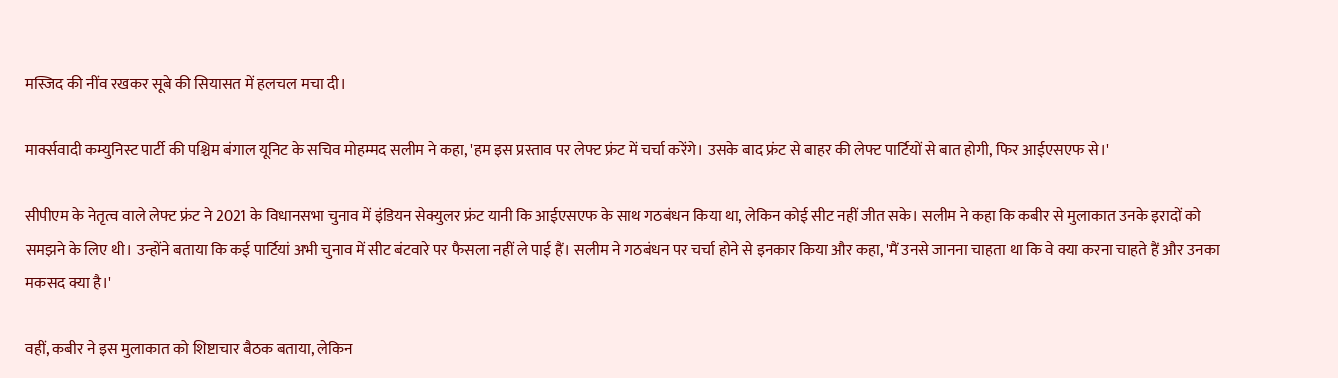मस्जिद की नींव रखकर सूबे की सियासत में हलचल मचा दी।

मार्क्सवादी कम्युनिस्ट पार्टी की पश्चिम बंगाल यूनिट के सचिव मोहम्मद सलीम ने कहा, 'हम इस प्रस्ताव पर लेफ्ट फ्रंट में चर्चा करेंगे। उसके बाद फ्रंट से बाहर की लेफ्ट पार्टियों से बात होगी, फिर आईएसएफ से।'

सीपीएम के नेतृत्व वाले लेफ्ट फ्रंट ने 2021 के विधानसभा चुनाव में इंडियन सेक्युलर फ्रंट यानी कि आईएसएफ के साथ गठबंधन किया था, लेकिन कोई सीट नहीं जीत सके। सलीम ने कहा कि कबीर से मुलाकात उनके इरादों को समझने के लिए थी। उन्होंने बताया कि कई पार्टियां अभी चुनाव में सीट बंटवारे पर फैसला नहीं ले पाई हैं। सलीम ने गठबंधन पर चर्चा होने से इनकार किया और कहा, 'मैं उनसे जानना चाहता था कि वे क्या करना चाहते हैं और उनका मकसद क्या है।'

वहीं, कबीर ने इस मुलाकात को शिष्टाचार बैठक बताया, लेकिन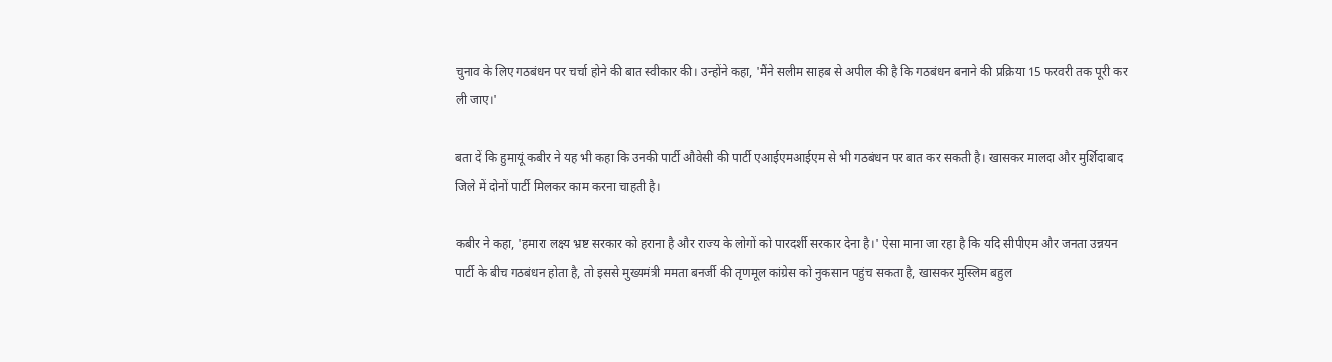चुनाव के लिए गठबंधन पर चर्चा होने की बात स्वीकार की। उन्होंने कहा, 'मैंने सलीम साहब से अपील की है कि गठबंधन बनाने की प्रक्रिया 15 फरवरी तक पूरी कर ली जाए।'

बता दें कि हुमायूं कबीर ने यह भी कहा कि उनकी पार्टी औवेसी की पार्टी एआईएमआईएम से भी गठबंधन पर बात कर सकती है। खासकर मालदा और मुर्शिदाबाद जिले में दोनों पार्टी मिलकर काम करना चाहती है।

कबीर ने कहा, 'हमारा लक्ष्य भ्रष्ट सरकार को हराना है और राज्य के लोगों को पारदर्शी सरकार देना है।' ऐसा माना जा रहा है कि यदि सीपीएम और जनता उन्नयन पार्टी के बीच गठबंधन होता है, तो इससे मुख्यमंत्री ममता बनर्जी की तृणमूल कांग्रेस को नुकसान पहुंच सकता है, खासकर मुस्लिम बहुल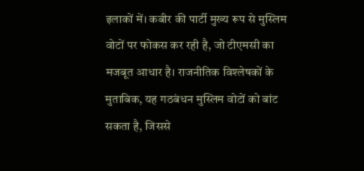इलाकों में। कबीर की पार्टी मुख्य रूप से मुस्लिम वोटों पर फोकस कर रही है, जो टीएमसी का मजबूत आधार है। राजनीतिक विश्लेषकों के मुताबिक, यह गठबंधन मुस्लिम वोटों को बांट सकता है, जिससे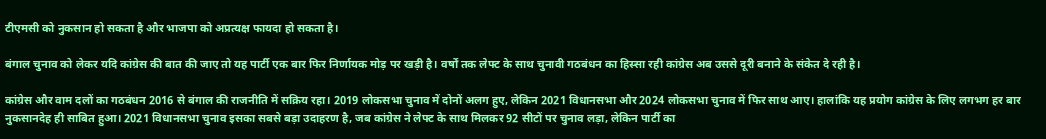टीएमसी को नुकसान हो सकता है और भाजपा को अप्रत्यक्ष फायदा हो सकता है।

बंगाल चुनाव को लेकर यदि कांग्रेस की बात की जाए तो यह पार्टी एक बार फिर निर्णायक मोड़ पर खड़ी है। वर्षों तक लेफ्ट के साथ चुनावी गठबंधन का हिस्सा रही कांग्रेस अब उससे दूरी बनाने के संकेत दे रही है।

कांग्रेस और वाम दलों का गठबंधन 2016 से बंगाल की राजनीति में सक्रिय रहा। 2019 लोकसभा चुनाव में दोनों अलग हुए, लेकिन 2021 विधानसभा और 2024 लोकसभा चुनाव में फिर साथ आए। हालांकि यह प्रयोग कांग्रेस के लिए लगभग हर बार नुकसानदेह ही साबित हुआ। 2021 विधानसभा चुनाव इसका सबसे बड़ा उदाहरण है, जब कांग्रेस ने लेफ्ट के साथ मिलकर 92 सीटों पर चुनाव लड़ा, लेकिन पार्टी का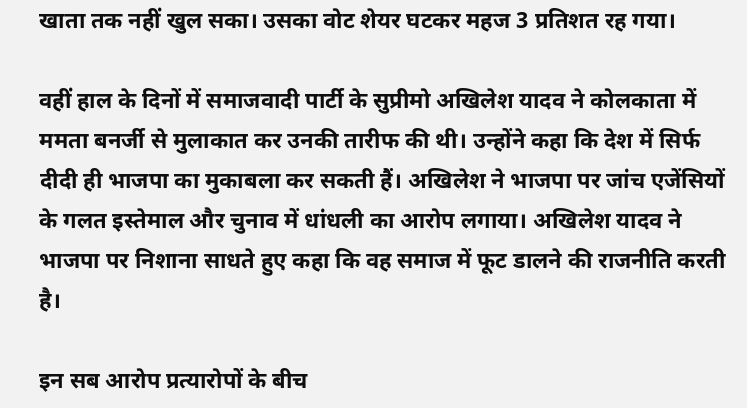खाता तक नहीं खुल सका। उसका वोट शेयर घटकर महज 3 प्रतिशत रह गया।

वहीं हाल के दिनों में समाजवादी पार्टी के सुप्रीमो अखिलेश यादव ने कोलकाता में ममता बनर्जी से मुलाकात कर उनकी तारीफ की थी। उन्होंने कहा कि देश में सिर्फ दीदी ही भाजपा का मुकाबला कर सकती हैं। अखिलेश ने भाजपा पर जांच एजेंसियों के गलत इस्तेमाल और चुनाव में धांधली का आरोप लगाया। अखिलेश यादव ने भाजपा पर निशाना साधते हुए कहा कि वह समाज में फूट डालने की राजनीति करती है।

इन सब आरोप प्रत्यारोपों के बीच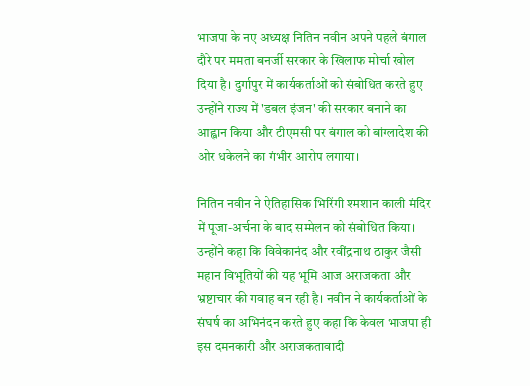भाजपा के नए अध्यक्ष नितिन नवीन अपने पहले बंगाल दौरे पर ममता बनर्जी सरकार के खिलाफ मोर्चा खोल दिया है। दुर्गापुर में कार्यकर्ताओं को संबोधित करते हुए उन्होंने राज्य में 'डबल इंजन' की सरकार बनाने का आह्वान किया और टीएमसी पर बंगाल को बांग्लादेश की ओर धकेलने का गंभीर आरोप लगाया।

नितिन नवीन ने ऐतिहासिक भिरिंगी श्मशान काली मंदिर में पूजा-अर्चना के बाद सम्मेलन को संबोधित किया। उन्होंने कहा कि विवेकानंद और रवींद्रनाथ ठाकुर जैसी महान विभूतियों की यह भूमि आज अराजकता और भ्रष्टाचार की गवाह बन रही है। नवीन ने कार्यकर्ताओं के संघर्ष का अभिनंदन करते हुए कहा कि केवल भाजपा ही इस दमनकारी और अराजकतावादी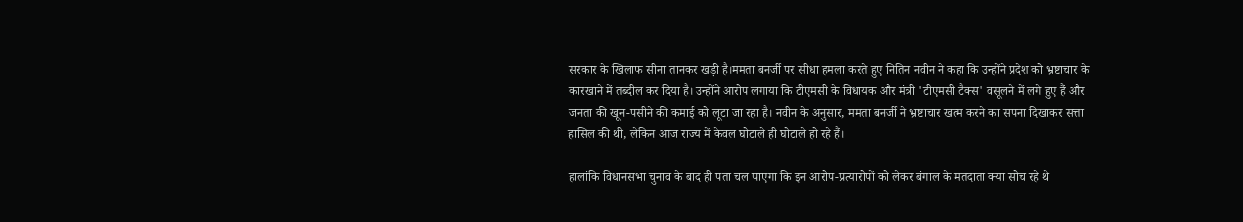सरकार के खिलाफ सीना तानकर खड़ी है।ममता बनर्जी पर सीधा हमला करते हुए नितिन नवीन ने कहा कि उन्होंने प्रदेश को भ्रष्टाचार के कारखाने में तब्दील कर दिया है। उन्होंने आरोप लगाया कि टीएमसी के विधायक और मंत्री 'टीएमसी टैक्स' वसूलने में लगे हुए हैं और जनता की खून-पसीने की कमाई को लूटा जा रहा है। नवीन के अनुसार, ममता बनर्जी ने भ्रष्टाचार खत्म करने का सपना दिखाकर सत्ता हासिल की थी, लेकिन आज राज्य में केवल घोटाले ही घोटाले हो रहे हैं।

हालांकि विधानसभा चुनाव के बाद ही पता चल पाएगा कि इन आरोप-प्रत्यारोपों को लेकर बंगाल के मतदाता क्या सोच रहे थे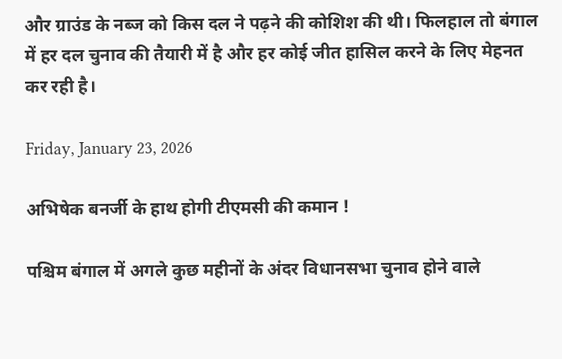और ग्राउंड के नब्ज को किस दल ने पढ़ने की कोशिश की थी। फिलहाल तो बंगाल में हर दल चुनाव की तैयारी में है और हर कोई जीत हासिल करने के लिए मेहनत कर रही है।

Friday, January 23, 2026

अभिषेक बनर्जी के हाथ होगी टीएमसी की कमान !

पश्चिम बंगाल में अगले कुछ महीनों के अंदर विधानसभा चुनाव होने वाले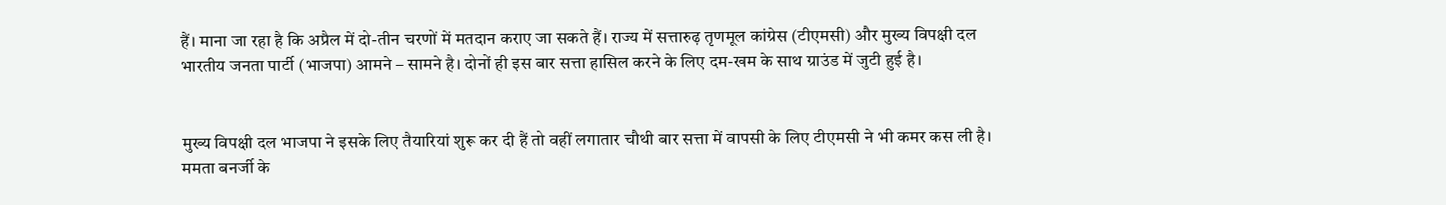हैं। माना जा रहा है कि अप्रैल में दो-तीन चरणों में मतदान कराए जा सकते हैं। राज्य में सत्तारुढ़ तृणमूल कांग्रेस (टीएमसी) और मुख्य विपक्षी दल भारतीय जनता पार्टी (भाजपा) आमने – सामने है। दोनों ही इस बार सत्ता हासिल करने के लिए दम-खम के साथ ग्राउंड में जुटी हुई है।


मुख्य विपक्षी दल भाजपा ने इसके लिए तैयारियां शुरू कर दी हैं तो वहीं लगातार चौथी बार सत्ता में वापसी के लिए टीएमसी ने भी कमर कस ली है। ममता बनर्जी के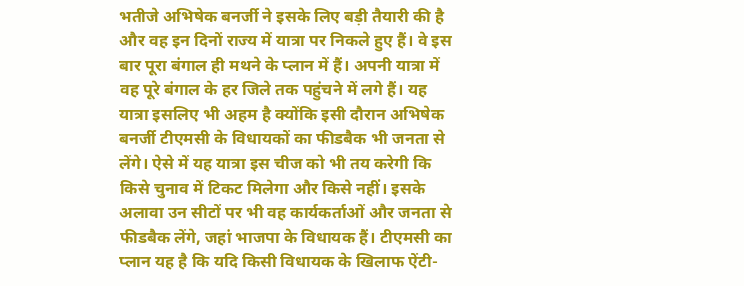भतीजे अभिषेक बनर्जी ने इसके लिए बड़ी तैयारी की है और वह इन दिनों राज्य में यात्रा पर निकले हुए हैं। वे इस बार पूरा बंगाल ही मथने के प्लान में हैं। अपनी यात्रा में वह पूरे बंगाल के हर जिले तक पहुंचने में लगे हैं। यह यात्रा इसलिए भी अहम है क्योंकि इसी दौरान अभिषेक बनर्जी टीएमसी के विधायकों का फीडबैक भी जनता से लेंगे। ऐसे में यह यात्रा इस चीज को भी तय करेगी कि किसे चुनाव में टिकट मिलेगा और किसे नहीं। इसके अलावा उन सीटों पर भी वह कार्यकर्ताओं और जनता से फीडबैक लेंगे, जहां भाजपा के विधायक हैं। टीएमसी का प्लान यह है कि यदि किसी विधायक के खिलाफ ऐंटी-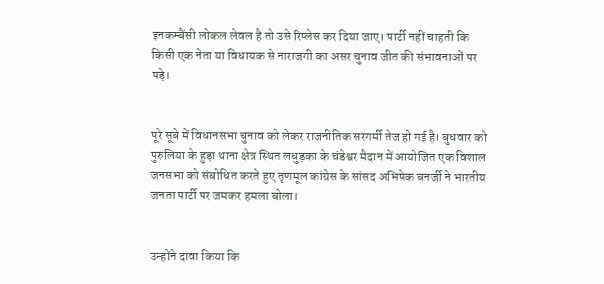इनकम्बैंसी लोकल लेवल है तो उसे रिप्लेस कर दिया जाए। पार्टी नहीं चाहती कि किसी एक नेता या विधायक से नाराजगी का असर चुनाव जीत की संभावनाओं पर पड़े।


पूरे सूबे में विधानसभा चुनाव को लेकर राजनीतिक सरगर्मी तेज हो गई है। बुधवार को पुरुलिया के हुड़ा थाना क्षेत्र स्थित लधुड़का के चंडेश्वर मैदान में आयोजित एक विशाल जनसभा को संबोधित करते हुए तृणमूल कांग्रेस के सांसद अभिषेक बनर्जी ने भारतीय जनता पार्टी पर जमकर हमला बोला।


उन्होंने दावा किया कि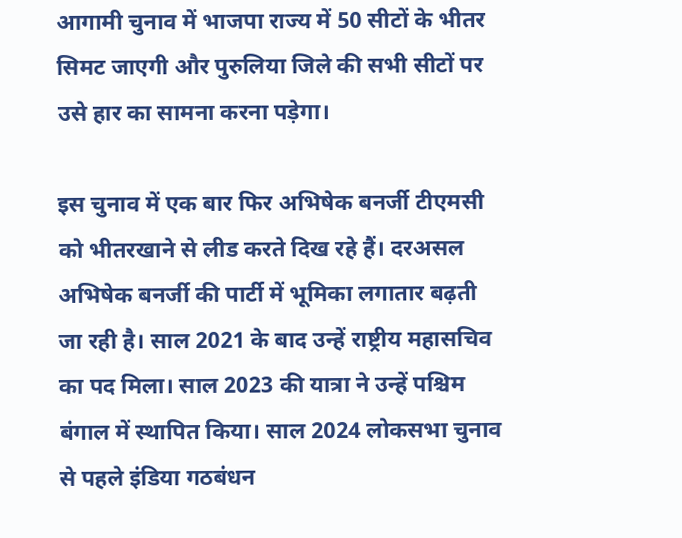आगामी चुनाव में भाजपा राज्य में 50 सीटों के भीतर सिमट जाएगी और पुरुलिया जिले की सभी सीटों पर उसे हार का सामना करना पड़ेगा।

इस चुनाव में एक बार फिर अभिषेक बनर्जी टीएमसी को भीतरखाने से लीड करते दिख रहे हैं। दरअसल अभिषेक बनर्जी की पार्टी में भूमिका लगातार बढ़ती जा रही है। साल 2021 के बाद उन्हें राष्ट्रीय महासचिव का पद मिला। साल 2023 की यात्रा ने उन्हें पश्चिम बंगाल में स्थापित किया। साल 2024 लोकसभा चुनाव से पहले इंडिया गठबंधन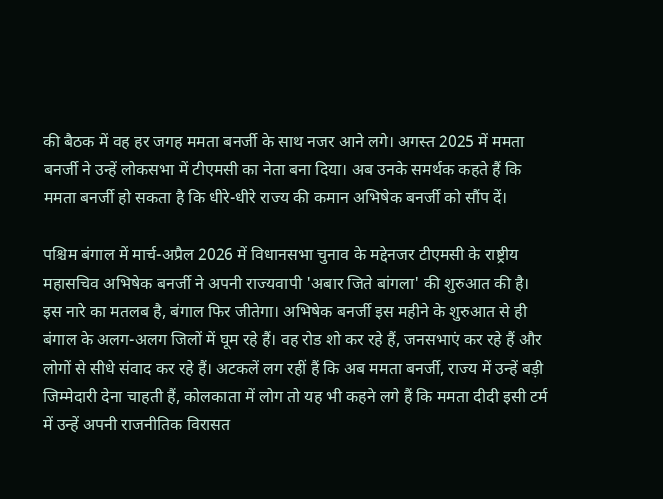की बैठक में वह हर जगह ममता बनर्जी के साथ नजर आने लगे। अगस्त 2025 में ममता बनर्जी ने उन्हें लोकसभा में टीएमसी का नेता बना दिया। अब उनके समर्थक कहते हैं कि ममता बनर्जी हो सकता है कि धीरे-धीरे राज्य की कमान अभिषेक बनर्जी को सौंप दें।

पश्चिम बंगाल में मार्च-अप्रैल 2026 में विधानसभा चुनाव के मद्देनजर टीएमसी के राष्ट्रीय महासचिव अभिषेक बनर्जी ने अपनी राज्यवापी 'अबार जिते बांगला' की शुरुआत की है। इस नारे का मतलब है, बंगाल फिर जीतेगा। अभिषेक बनर्जी इस महीने के शुरुआत से ही बंगाल के अलग-अलग जिलों में घूम रहे हैं। वह रोड शो कर रहे हैं, जनसभाएं कर रहे हैं और लोगों से सीधे संवाद कर रहे हैं। अटकलें लग रहीं हैं कि अब ममता बनर्जी, राज्य में उन्हें बड़ी जिम्मेदारी देना चाहती हैं, कोलकाता में लोग तो यह भी कहने लगे हैं कि ममता दीदी इसी टर्म में उन्हें अपनी राजनीतिक विरासत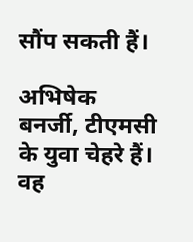सौंप सकती हैं।

अभिषेक बनर्जी, टीएमसी के युवा चेहरे हैं। वह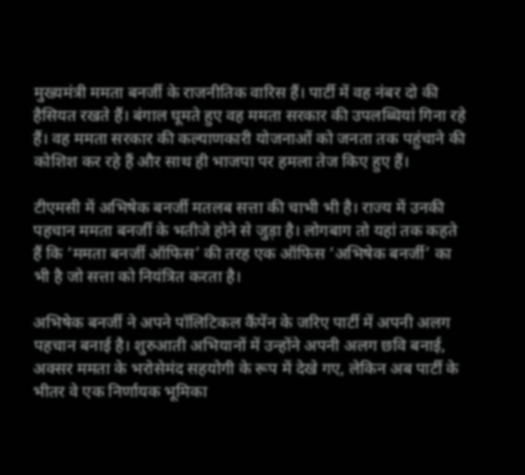मुख्यमंत्री ममता बनर्जी के राजनीतिक वारिस हैं। पार्टी में वह नंबर दो की हैसियत रखते हैं। बंगाल घूमते हुए वह ममता सरकार की उपलब्धियां गिना रहे हैं। वह ममता सरकार की कल्याणकारी योजनाओं को जनता तक पहुंचाने की कोशिश कर रहे हैं और साथ ही भाजपा पर हमला तेज किए हुए हैं।

टीएमसी में अभिषेक बनर्जी मतलब सत्ता की चाभी भी है। राज्य में उनकी पहचान ममता बनर्जी के भतीजे होने से जुड़ा है। लोगबाग तो यहां तक कहते हैं कि ‘ममता बनर्जी ऑफिस’ की तरह एक ऑफिस ‘अभिषेक बनर्जी’ का भी है जो सत्ता को नियंत्रित करता है।

अभिषेक बनर्जी ने अपने पॉलिटिकल कैंपेंन के जरिए पार्टी में अपनी अलग पहचान बनाई है। शुरुआती अभियानों में उन्होंने अपनी अलग छवि बनाई, अक्सर ममता के भरोसेमंद सहयोगी के रूप में देखे गए, लेकिन अब पार्टी के भीतर वे एक निर्णायक भूमिका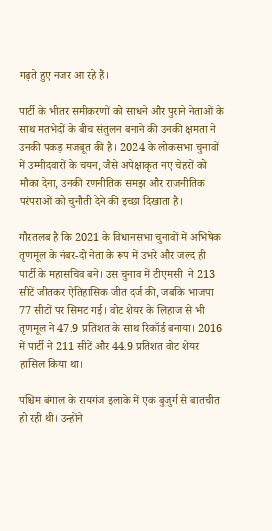गढ़ते हुए नजर आ रहे हैं।

पार्टी के भीतर समीकरणों को साधने और पुराने नेताओं के साथ मतभेदों के बीच संतुलन बनाने की उनकी क्षमता ने उनकी पकड़ मजबूत की है। 2024 के लोकसभा चुनावों में उम्मीदवारों के चयन, जैसे अपेक्षाकृत नए चेहरों को मौका देना, उनकी रणनीतिक समझ और राजनीतिक परंपराओं को चुनौती देने की इच्छा दिखाता है।

गौरतलब है कि 2021 के विधानसभा चुनावों में अभिषेक तृणमूल के नंबर-दो नेता के रूप में उभरे और जल्द ही पार्टी के महासचिव बने। उस चुनाव में टीएमसी  ने 213 सीटें जीतकर ऐतिहासिक जीत दर्ज की, जबकि भाजपा 77 सीटों पर सिमट गई। वोट शेयर के लिहाज से भी तृणमूल ने 47.9 प्रतिशत के साथ रिकॉर्ड बनाया। 2016 में पार्टी ने 211 सीटें और 44.9 प्रतिशत वोट शेयर हासिल किया था।

पश्चिम बंगाल के रायगंज इलाके में एक बुजुर्ग से बातचीत हो रही थी। उन्होंने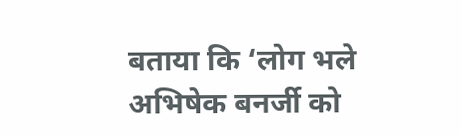बताया कि ‘लोग भले अभिषेक बनर्जी को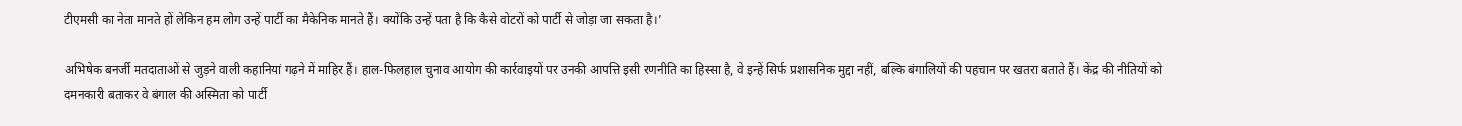टीएमसी का नेता मानते हों लेकिन हम लोग उन्हें पार्टी का मैकेनिक मानते हैं। क्योंकि उन्हें पता है कि कैसे वोटरों को पार्टी से जोड़ा जा सकता है।’

अभिषेक बनर्जी मतदाताओं से जुड़ने वाली कहानियां गढ़ने में माहिर हैं। हाल-फिलहाल चुनाव आयोग की कार्रवाइयों पर उनकी आपत्ति इसी रणनीति का हिस्सा है, वे इन्हें सिर्फ प्रशासनिक मुद्दा नहीं, बल्कि बंगालियों की पहचान पर खतरा बताते हैं। केंद्र की नीतियों को दमनकारी बताकर वे बंगाल की अस्मिता को पार्टी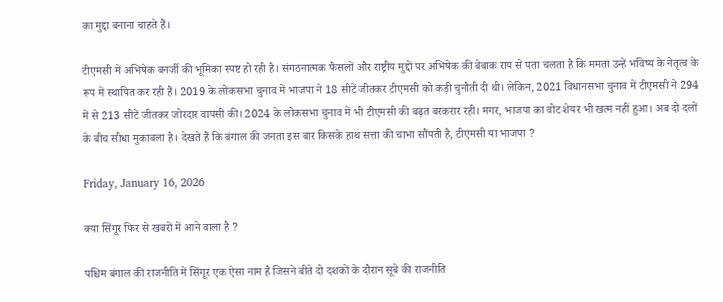का मुद्दा बनाना चाहते हैं।

टीएमसी में अभिषेक बनर्जी की भूमिका स्पष्ट हो रही है। संगठनात्मक फैसलों और राष्ट्रीय मुद्दों पर अभिषेक की बेबाक राय से पता चलता है कि ममता उन्हें भविष्य के नेतृत्व के रूप में स्थापित कर रही हैं। 2019 के लोकसभा चुनाव में भाजपा ने 18 सीटें जीतकर टीएमसी को कड़ी चुनौती दी थी। लेकिन, 2021 विधानसभा चुनाव में टीएमसी ने 294 में से 213 सीटें जीतकर जोरदार वापसी की। 2024 के लोकसभा चुनाव में भी टीएमसी की बढ़त बरकरार रही। मगर, भाजपा का वोट शेयर भी खत्म नहीं हुआ। अब दो दलों के बीच सीधा मुकाबला है। देखते हैं कि बंगाल की जनता इस बार किसके हाथ सत्ता की चाभा सौंपती है, टीएमसी या भाजपा ?

Friday, January 16, 2026

क्या सिंगूर फिर से खबरों में आने वाला है ?

पश्चिम बंगाल की राजनीति में सिंगूर एक ऐसा नाम है जिसने बीते दो दशकों के दौरान सूबे की राजनीति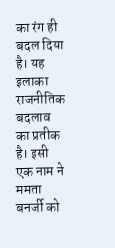का रंग ही बदल दिया है। यह इलाका राजनीतिक बदलाव का प्रतीक है। इसी एक नाम ने ममता बनर्जी को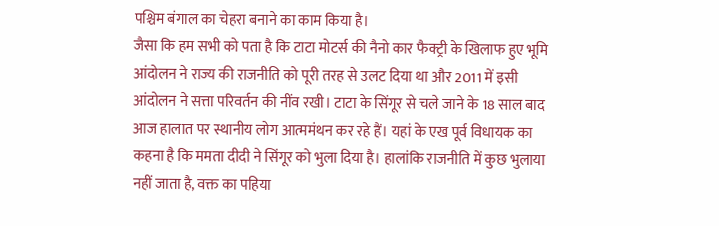पश्चिम बंगाल का चेहरा बनाने का काम किया है।
जैसा कि हम सभी को पता है कि टाटा मोटर्स की नैनो कार फैक्ट्री के खिलाफ हुए भूमि आंदोलन ने राज्य की राजनीति को पूरी तरह से उलट दिया था और 2011 में इसी आंदोलन ने सत्ता परिवर्तन की नींव रखी। टाटा के सिंगूर से चले जाने के 18 साल बाद आज हालात पर स्थानीय लोग आत्ममंथन कर रहे हैं। यहां के एख पूर्व विधायक का कहना है कि ममता दीदी ने सिंगूर को भुला दिया है। हालांकि राजनीति में कुछ भुलाया नहीं जाता है, वक्त का पहिया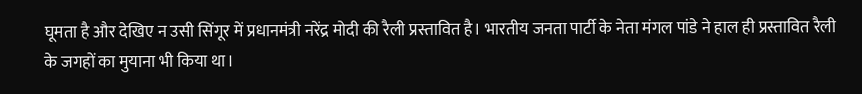घूमता है और देखिए न उसी सिंगूर में प्रधानमंत्री नरेंद्र मोदी की रैली प्रस्तावित है। भारतीय जनता पार्टी के नेता मंगल पांडे ने हाल ही प्रस्तावित रैली के जगहों का मुयाना भी किया था।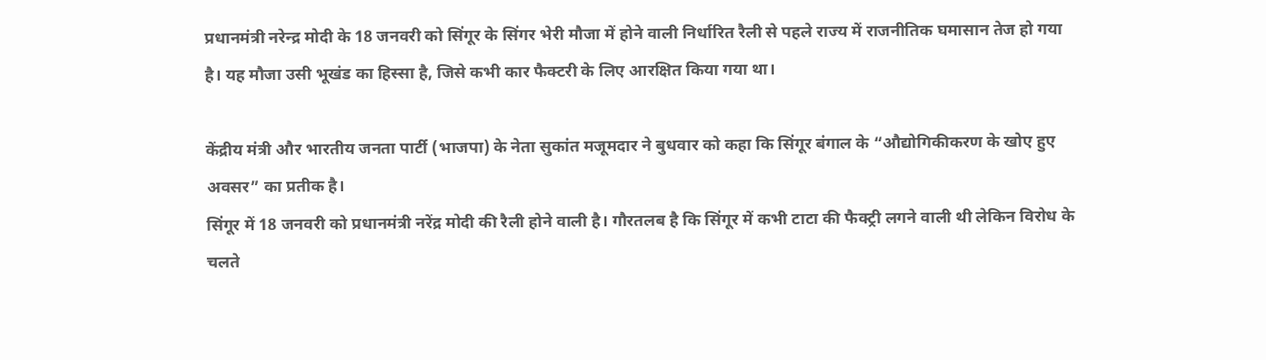प्रधानमंत्री नरेन्द्र मोदी के 18 जनवरी को सिंगूर के सिंगर भेरी मौजा में होने वाली निर्धारित रैली से पहले राज्य में राजनीतिक घमासान तेज हो गया है। यह मौजा उसी भूखंड का हिस्सा है, जिसे कभी कार फैक्टरी के लिए आरक्षित किया गया था।

केंद्रीय मंत्री और भारतीय जनता पार्टी (भाजपा) के नेता सुकांत मजूमदार ने बुधवार को कहा कि सिंगूर बंगाल के “औद्योगिकीकरण के खोए हुए अवसर” का प्रतीक है।
सिंगूर में 18 जनवरी को प्रधानमंत्री नरेंद्र मोदी की रैली होने वाली है। गौरतलब है कि सिंगूर में कभी टाटा की फैक्ट्री लगने वाली थी लेकिन विरोध के चलते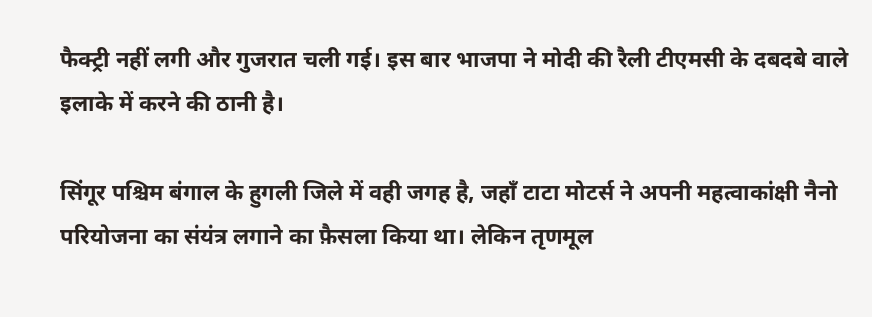फैक्ट्री नहीं लगी और गुजरात चली गई। इस बार भाजपा ने मोदी की रैली टीएमसी के दबदबे वाले इलाके में करने की ठानी है।

सिंगूर पश्चिम बंगाल के हुगली जिले में वही जगह है, जहाँ टाटा मोटर्स ने अपनी महत्वाकांक्षी नैनो परियोजना का संयंत्र लगाने का फ़ैसला किया था। लेकिन तृणमूल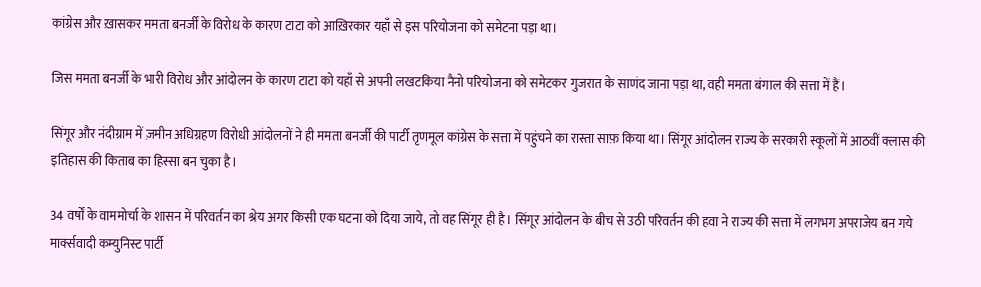कांग्रेस और ख़ासकर ममता बनर्जी के विरोध के कारण टाटा को आख़िरकार यहाँ से इस परियोजना को समेटना पड़ा था।

जिस ममता बनर्जी के भारी विरोध और आंदोलन के कारण टाटा को यहाँ से अपनी लखटकिया नैनो परियोजना को समेटकर गुजरात के साणंद जाना पड़ा था, वही ममता बंगाल की सत्ता में हैं।

सिंगूर और नंदीग्राम में ज़मीन अधिग्रहण विरोधी आंदोलनों ने ही ममता बनर्जी की पार्टी तृणमूल कांग्रेस के सत्ता में पहुंचने का रास्ता साफ़ किया था। सिंगूर आंदोलन राज्य के सरकारी स्कूलों में आठवीं क्लास की इतिहास की किताब का हिस्सा बन चुका है।

34 वर्षों के वाममोर्चा के शासन में परिवर्तन का श्रेय अगर किसी एक घटना को दिया जाये, तो वह सिंगूर ही है। सिंगूर आंदोलन के बीच से उठी परिवर्तन की हवा ने राज्य की सत्ता में लगभग अपराजेय बन गये मार्क्सवादी कम्युनिस्ट पार्टी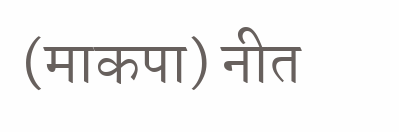(माकपा) नीत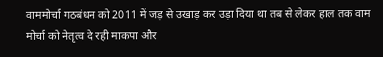वाममोर्चा गठबंधन को 2011 में जड़ से उखाड़ कर उड़ा दिया था तब से लेकर हाल तक वाम मोर्चा को नेतृत्व दे रही माकपा और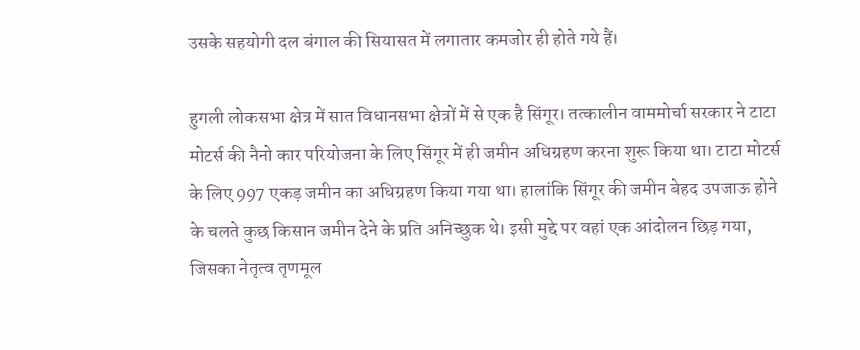उसके सहयोगी दल बंगाल की सियासत में लगातार कमजोर ही होते गये हैं।

हुगली लोकसभा क्षेत्र में सात विधानसभा क्षेत्रों में से एक है सिंगूर। तत्कालीन वाममोर्चा सरकार ने टाटा मोटर्स की नैनो कार परियोजना के लिए सिंगूर में ही जमीन अधिग्रहण करना शुरू किया था। टाटा मोटर्स के लिए 997 एकड़ जमीन का अधिग्रहण किया गया था। हालांकि सिंगूर की जमीन बेहद उपजाऊ होने के चलते कुछ किसान जमीन देने के प्रति अनिच्छुक थे। इसी मुद्दे पर वहां एक आंदोलन छिड़ गया, जिसका नेतृत्व तृणमूल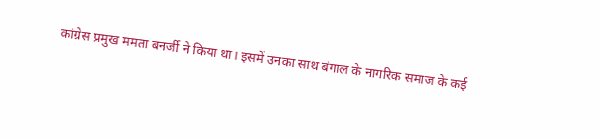कांग्रेस प्रमुख ममता बनर्जी ने किया था। इसमें उनका साथ बंगाल के नागरिक समाज के कई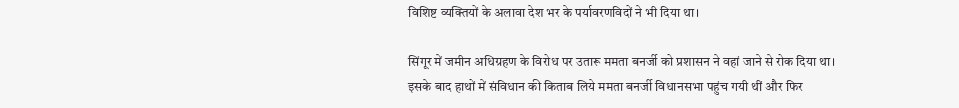विशिष्ट व्यक्तियों के अलावा देश भर के पर्यावरणविदों ने भी दिया था।

सिंगूर में जमीन अधिग्रहण के विरोध पर उतारू ममता बनर्जी को प्रशासन ने वहां जाने से रोक दिया था। इसके बाद हाथों में संविधान की किताब लिये ममता बनर्जी विधानसभा पहुंच गयी थीं और फिर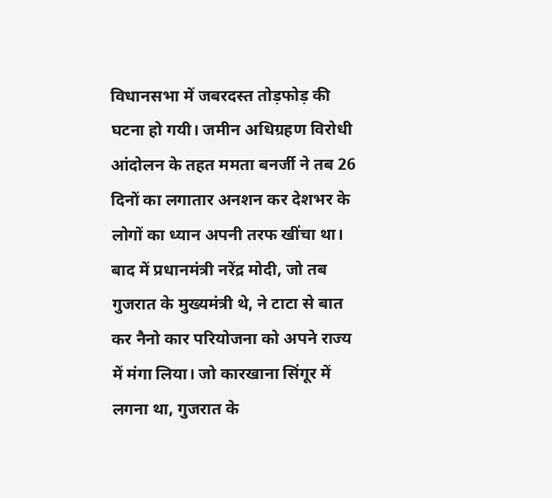विधानसभा में जबरदस्त तोड़फोड़ की घटना हो गयी। जमीन अधिग्रहण विरोधी आंदोलन के तहत ममता बनर्जी ने तब 26 दिनों का लगातार अनशन कर देशभर के लोगों का ध्यान अपनी तरफ खींचा था। बाद में प्रधानमंत्री नरेंद्र मोदी, जो तब गुजरात के मुख्यमंत्री थे, ने टाटा से बात कर नैनो कार परियोजना को अपने राज्य में मंगा लिया। जो कारखाना सिंगूर में लगना था, गुजरात के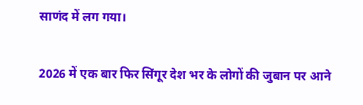साणंद में लग गया।

2026 में एक बार फिर सिंगूर देश भर के लोगों की जुबान पर आने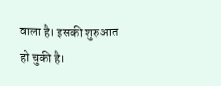वाला है। इसकी शुरुआत हो चुकी है।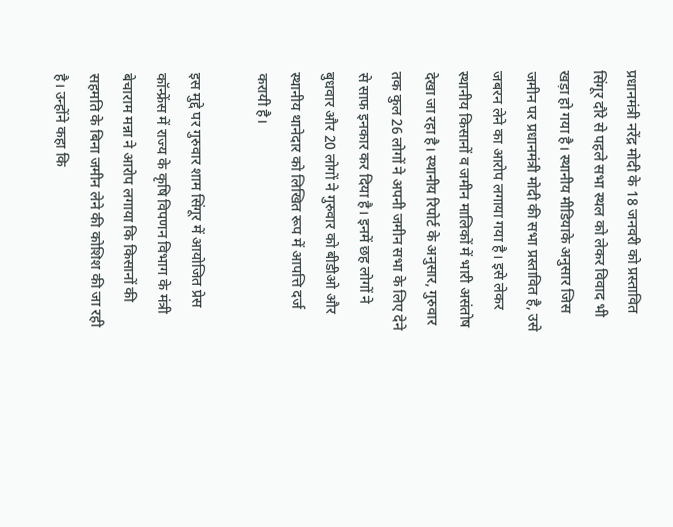प्रधानमंत्री नरेंद्र मोदी के 18 जनवरी को प्रस्तावित सिंगूर दौरे से पहले सभा स्थल को लेकर विवाद भी खड़ा हो गया है। स्थानीय मीडियाके अनुसार जिस जमीन पर प्रधानमंत्री मोदी की सभा प्रस्तावित है, उसे जबरन लेने का आरोप लगाया गया है। इसे लेकर स्थानीय किसानों व जमीन मालिकों में भारी असंतोष देखा जा रहा है। स्थानीय रिपोर्ट के अनुसार, गुरुवार तक कुल 26 लोगों ने अपनी जमीन सभा के लिए देने से साफ इनकार कर दिया है। इनमें छह लोगों ने बुधवार और 20 लोगों ने गुरुवार को बीडीओ और स्थानीय थानेदार को लिखित रूप में आपत्ति दर्ज करायी है।

इस मुद्दे पर गुरुवार शाम सिंगूर में आयोजित प्रेस कॉन्फ्रेंस में राज्य के कृषि विपणन विभाग के मंत्री बेचाराम मन्ना ने आरोप लगाया कि किसानों की सहमति के बिना जमीन लेने की कोशिश की जा रही है। उन्होंने कहा कि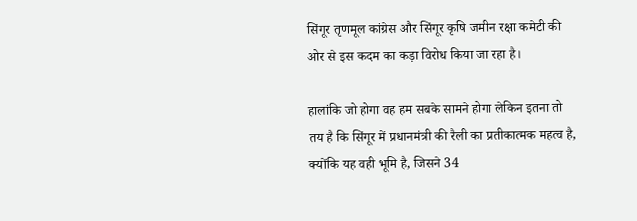सिंगूर तृणमूल कांग्रेस और सिंगूर कृषि जमीन रक्षा कमेटी की ओर से इस कदम का कड़ा विरोध किया जा रहा है।

हालांकि जो होगा वह हम सबके सामने होगा लेकिन इतना तो तय है कि सिंगूर में प्रधानमंत्री की रैली का प्रतीकात्मक महत्व है, क्योंकि यह वही भूमि है, जिसने 34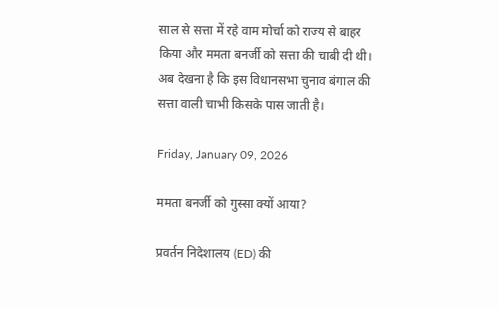साल से सत्ता में रहे वाम मोर्चा को राज्य से बाहर किया और ममता बनर्जी को सत्ता की चाबी दी थी। अब देखना है कि इस विधानसभा चुनाव बंगाल की सत्ता वाली चाभी किसके पास जाती है।

Friday, January 09, 2026

ममता बनर्जी को गुस्सा क्यों आया?

प्रवर्तन निदेशालय (ED) की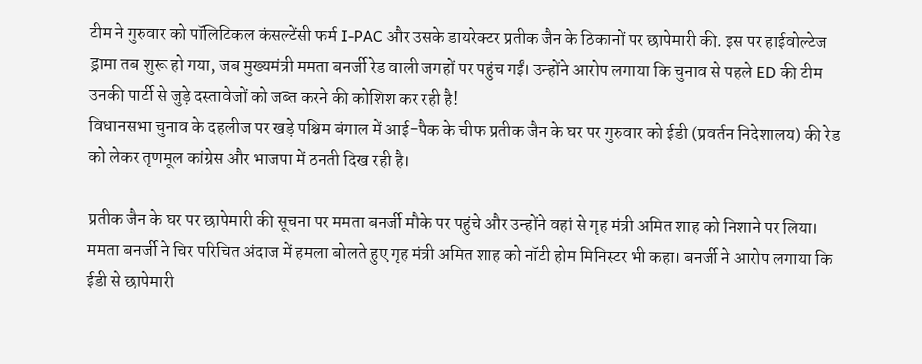टीम ने गुरुवार को पॉलिटिकल कंसल्टेंसी फर्म I-PAC और उसके डायरेक्टर प्रतीक जैन के ठिकानों पर छापेमारी की. इस पर हाईवोल्टेज ड्रामा तब शुरू हो गया, जब मुख्यमंत्री ममता बनर्जी रेड वाली जगहों पर पहुंच गईं। उन्होंने आरोप लगाया कि चुनाव से पहले ED की टीम उनकी पार्टी से जुड़े दस्तावेजों को जब्त करने की कोशिश कर रही है!
विधानसभा चुनाव के दहलीज पर खड़े पश्चिम बंगाल में आई-पैक के चीफ प्रतीक जैन के घर पर गुरुवार को ईडी (प्रवर्तन निदेशालय) की रेड को लेकर तृणमूल कांग्रेस और भाजपा में ठनती दिख रही है।

प्रतीक जैन के घर पर छापेमारी की सूचना पर ममता बनर्जी मौके पर पहुंचे और उन्होंने वहां से गृह मंत्री अमित शाह को निशाने पर लिया। ममता बनर्जी ने चिर परिचित अंदाज में हमला बोलते हुए गृह मंत्री अमित शाह को नॉटी होम मिनिस्टर भी कहा। बनर्जी ने आरोप लगाया कि ईडी से छापेमारी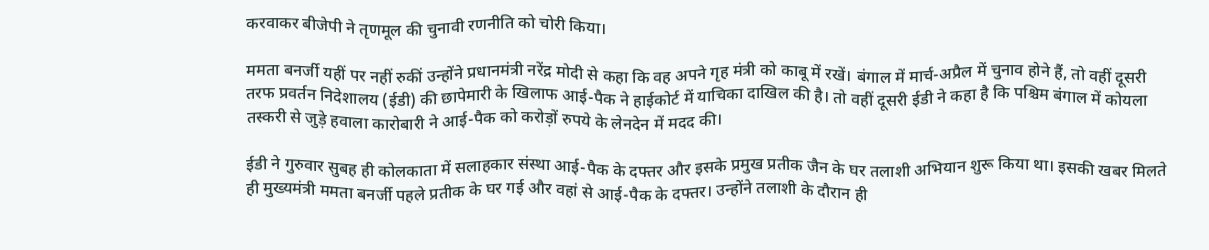करवाकर बीजेपी ने तृणमूल की चुनावी रणनीति को चोरी किया।

ममता बनर्जी यहीं पर नहीं रुकीं उन्होंने प्रधानमंत्री नरेंद्र मोदी से कहा कि वह अपने गृह मंत्री को काबू में रखें। बंगाल में मार्च-अप्रैल में चुनाव होने हैं, तो वहीं दूसरी तरफ प्रवर्तन निदेशालय (ईडी) की छापेमारी के खिलाफ आई-पैक ने हाईकोर्ट में याचिका दाखिल की है। तो वहीं दूसरी ईडी ने कहा है कि पश्चिम बंगाल में कोयला तस्करी से जुड़े हवाला कारोबारी ने आई-पैक को करोड़ों रुपये के लेनदेन में मदद की।

ईडी ने गुरुवार सुबह ही कोलकाता में सलाहकार संस्था आई-पैक के दफ्तर और इसके प्रमुख प्रतीक जैन के घर तलाशी अभियान शुरू किया था। इसकी खबर मिलते ही मुख्यमंत्री ममता बनर्जी पहले प्रतीक के घर गई और वहां से आई-पैक के दफ्तर। उन्होंने तलाशी के दौरान ही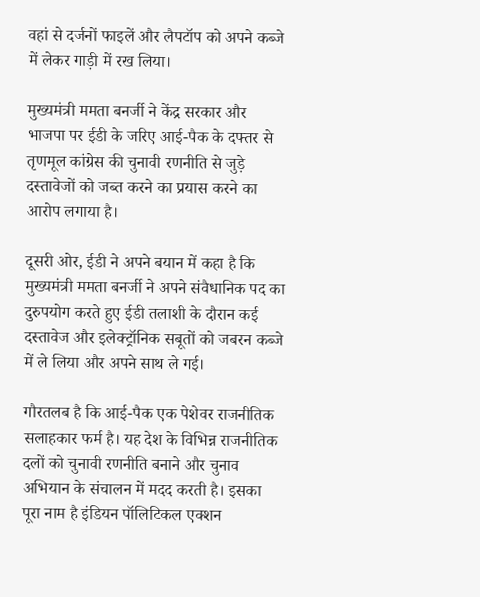वहां से दर्जनों फाइलें और लैपटॉप को अपने कब्जे में लेकर गाड़ी में रख लिया।

मुख्यमंत्री ममता बनर्जी ने केंद्र सरकार और भाजपा पर ईडी के जरिए आई-पैक के दफ्तर से तृणमूल कांग्रेस की चुनावी रणनीति से जुड़े दस्तावेजों को जब्त करने का प्रयास करने का आरोप लगाया है।

दूसरी ओर, ईडी ने अपने बयान में कहा है कि मुख्यमंत्री ममता बनर्जी ने अपने संवैधानिक पद का दुरुपयोग करते हुए ईडी तलाशी के दौरान कई दस्तावेज और इलेक्ट्रॉनिक सबूतों को जबरन कब्जे में ले लिया और अपने साथ ले गई।

गौरतलब है कि आई-पैक एक पेशेवर राजनीतिक सलाहकार फर्म है। यह देश के विभिन्न राजनीतिक दलों को चुनावी रणनीति बनाने और चुनाव अभियान के संचालन में मदद करती है। इसका पूरा नाम है इंडियन पॉलिटिकल एक्शन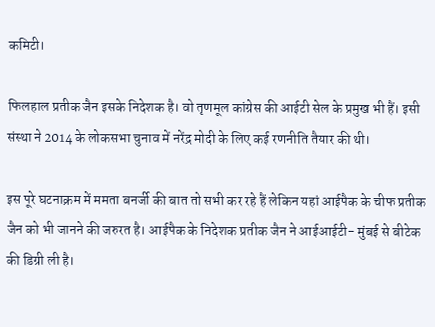कमिटी।

फिलहाल प्रतीक जैन इसके निदेशक है। वो तृणमूल कांग्रेस की आईटी सेल के प्रमुख भी हैं। इसी संस्था ने 2014 के लोकसभा चुनाव में नरेंद्र मोदी के लिए कई रणनीति तैयार की थी।

इस पूरे घटनाक्रम में ममता बनर्जी की बात तो सभी कर रहे हैं लेकिन यहां आईपैक के चीफ प्रतीक जैन को भी जानने की जरुरत है। आईपैक के निदेशक प्रतीक जैन ने आईआईटी- मुंबई से बीटेक की डिग्री ली है।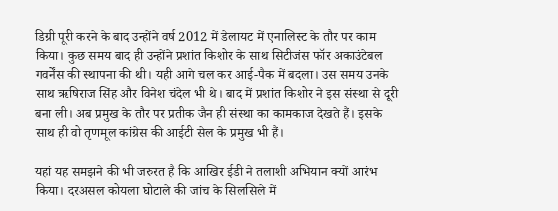डिग्री पूरी करने के बाद उन्होंने वर्ष 2012 में डेलायट में एनालिस्ट के तौर पर काम किया। कुछ समय बाद ही उन्होंने प्रशांत किशोर के साथ सिटीजंस फॉर अकाउंटेबल गवर्नेंस की स्थापना की थी। यही आगे चल कर आई-पैक में बदला। उस समय उनके साथ ऋषिराज सिंह और विनेश चंदेल भी थे। बाद में प्रशांत किशोर ने इस संस्था से दूरी बना ली। अब प्रमुख के तौर पर प्रतीक जैन ही संस्था का कामकाज देखते हैं। इसके साथ ही वो तृणमूल कांग्रेस की आईटी सेल के प्रमुख भी हैं।

यहां यह समझने की भी जरुरत है कि आखिर ईडी ने तलाशी अभियान क्यों आरंभ किया। दरअसल कोयला घोटाले की जांच के सिलसिले में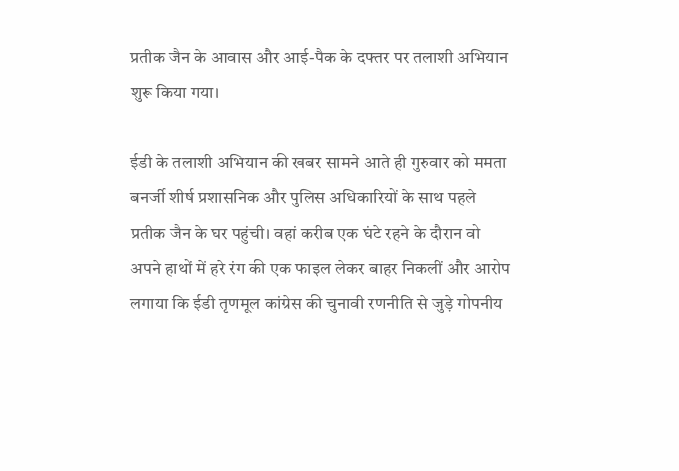प्रतीक जैन के आवास और आई-पैक के दफ्तर पर तलाशी अभियान शुरू किया गया।

ईडी के तलाशी अभियान की खबर सामने आते ही गुरुवार को ममता बनर्जी शीर्ष प्रशासनिक और पुलिस अधिकारियों के साथ पहले प्रतीक जैन के घर पहुंची। वहां करीब एक घंटे रहने के दौरान वो अपने हाथों में हरे रंग की एक फाइल लेकर बाहर निकलीं और आरोप लगाया कि ईडी तृणमूल कांग्रेस की चुनावी रणनीति से जुड़े गोपनीय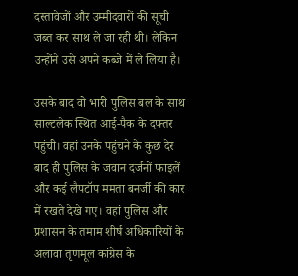दस्तावेजों और उम्मीदवारों की सूची जब्त कर साथ ले जा रही थी। लेकिन उन्होंने उसे अपने कब्जे में ले लिया है।

उसके बाद वो भारी पुलिस बल के साथ साल्टलेक स्थित आई-पैक के दफ्तर पहुंची। वहां उनके पहुंचने के कुछ देर बाद ही पुलिस के जवान दर्जनों फाइलें और कई लैपटॉप ममता बनर्जी की कार में रखते देखे गए। वहां पुलिस और प्रशासन के तमाम शीर्ष अधिकारियों के अलावा तृणमूल कांग्रेस के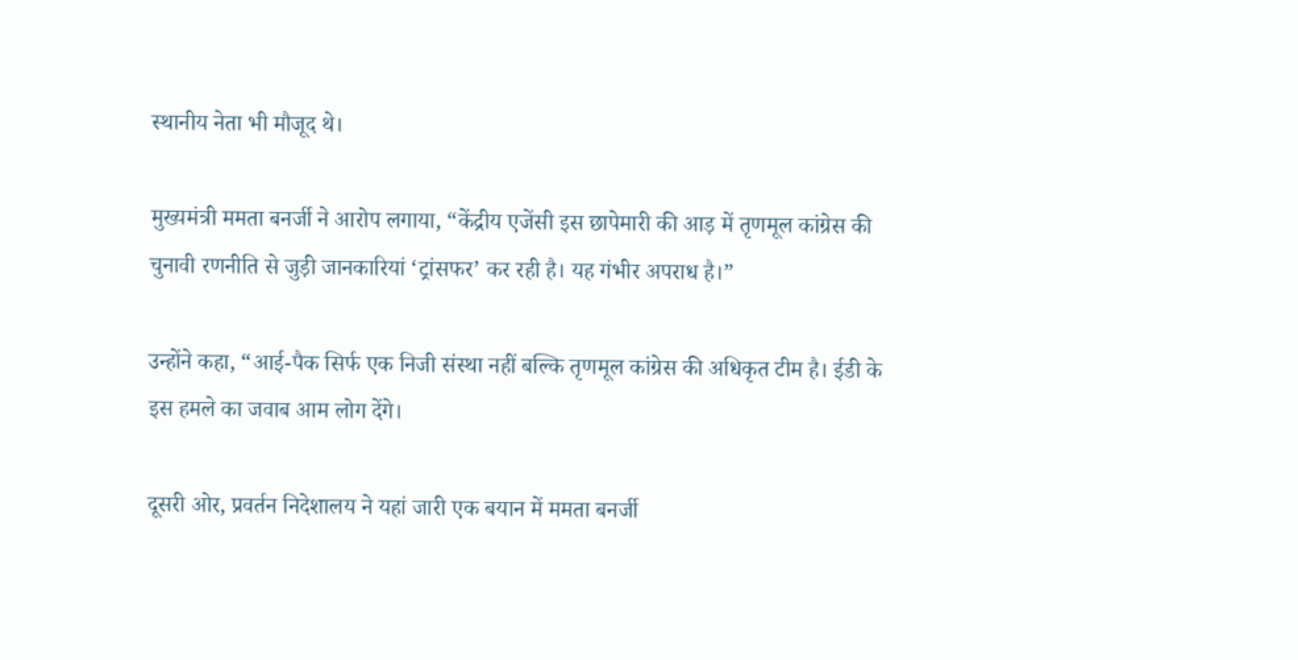स्थानीय नेता भी मौजूद थे।

मुख्यमंत्री ममता बनर्जी ने आरोप लगाया, “केंद्रीय एजेंसी इस छापेमारी की आड़ में तृणमूल कांग्रेस की चुनावी रणनीति से जुड़ी जानकारियां ‘ट्रांसफर’ कर रही है। यह गंभीर अपराध है।”

उन्होंने कहा, “आई-पैक सिर्फ एक निजी संस्था नहीं बल्कि तृणमूल कांग्रेस की अधिकृत टीम है। ईडी के इस हमले का जवाब आम लोग देंगे।

दूसरी ओर, प्रवर्तन निदेशालय ने यहां जारी एक बयान में ममता बनर्जी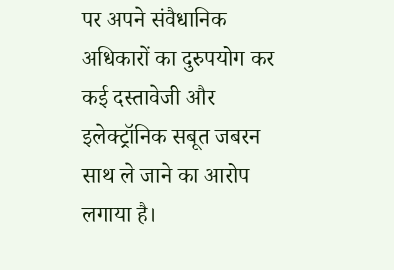पर अपने संवैधानिक अधिकारों का दुरुपयोग कर कई दस्तावेजी और इलेक्ट्रॉनिक सबूत जबरन साथ ले जाने का आरोप लगाया है।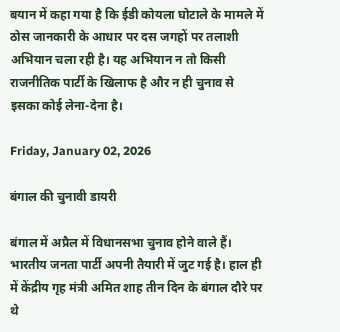बयान में कहा गया है कि ईडी कोयला घोटाले के मामले में ठोस जानकारी के आधार पर दस जगहों पर तलाशी अभियान चला रही है। यह अभियान न तो किसी राजनीतिक पार्टी के खिलाफ है और न ही चुनाव से इसका कोई लेना-देना है।

Friday, January 02, 2026

बंगाल की चुनावी डायरी

बंगाल में अप्रैल में विधानसभा चुनाव होने वाले हैं। भारतीय जनता पार्टी अपनी तैयारी में जुट गई है। हाल ही में केंद्रीय गृह मंत्री अमित शाह तीन दिन के बंगाल दौरे पर थे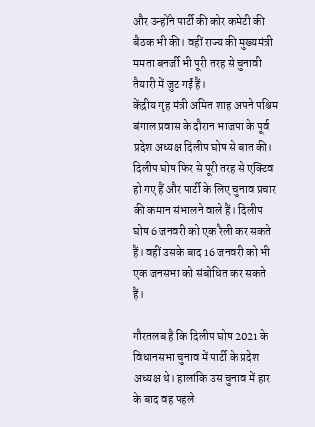और उन्होंने पार्टी की कोर कमेटी की बैठक भी की। वहीं राज्य की मुख्यमंत्री ममता बनर्जी भी पूरी तरह से चुनावी तैयारी में जुट गईं हैं।
केंद्रीय गृह मंत्री अमित शाह अपने पश्चिम बंगाल प्रवास के दौरान भाजपा के पूर्व प्रदेश अध्यक्ष दिलीप घोष से बात की। दिलीप घोष फिर से पूरी तरह से एक्टिव हो गए हैं और पार्टी के लिए चुनाव प्रचार की कमान संभालने वाले हैं। दिलीप घोष 6 जनवरी को एक रैली कर सकते हैं। वहीं उसके बाद 16 जनवरी को भी एक जनसभा को संबोधित कर सकते हैं।

गौरतलब है कि दिलीप घोष 2021 के विधानसभा चुनाव में पार्टी के प्रदेश अध्यक्ष थे। हालांकि उस चुनाव में हार के बाद वह पहले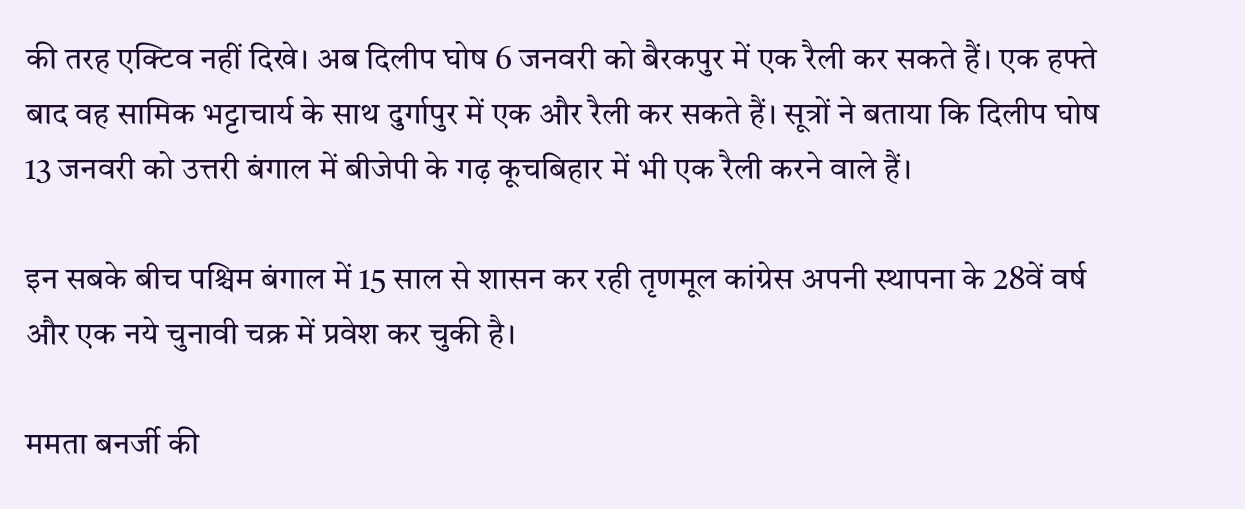की तरह एक्टिव नहीं दिखे। अब दिलीप घोष 6 जनवरी को बैरकपुर में एक रैली कर सकते हैं। एक हफ्ते बाद वह सामिक भट्टाचार्य के साथ दुर्गापुर में एक और रैली कर सकते हैं। सूत्रों ने बताया कि दिलीप घोष 13 जनवरी को उत्तरी बंगाल में बीजेपी के गढ़ कूचबिहार में भी एक रैली करने वाले हैं।

इन सबके बीच पश्चिम बंगाल में 15 साल से शासन कर रही तृणमूल कांग्रेस अपनी स्थापना के 28वें वर्ष और एक नये चुनावी चक्र में प्रवेश कर चुकी है।

ममता बनर्जी की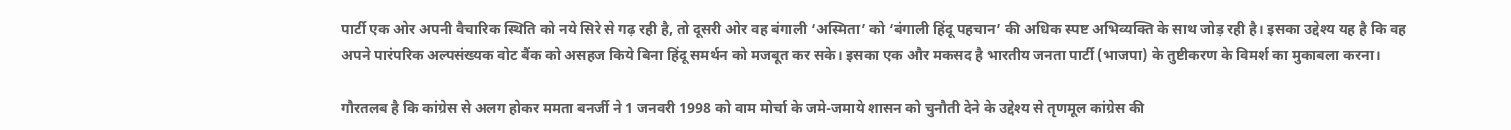पार्टी एक ओर अपनी वैचारिक स्थिति को नये सिरे से गढ़ रही है, तो दूसरी ओर वह बंगाली ‘अस्मिता’ को ‘बंगाली हिंदू पहचान’ की अधिक स्पष्ट अभिव्यक्ति के साथ जोड़ रही है। इसका उद्देश्य यह है कि वह अपने पारंपरिक अल्पसंख्यक वोट बैंक को असहज किये बिना हिंदू समर्थन को मजबूत कर सके। इसका एक और मकसद है भारतीय जनता पार्टी (भाजपा) के तुष्टीकरण के विमर्श का मुकाबला करना।

गौरतलब है कि कांग्रेस से अलग होकर ममता बनर्जी ने 1 जनवरी 1998 को वाम मोर्चा के जमे-जमाये शासन को चुनौती देने के उद्देश्य से तृणमूल कांग्रेस की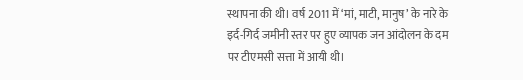स्थापना की थी। वर्ष 2011 में ‘मां, माटी, मानुष’ के नारे के इर्द-गिर्द जमीनी स्तर पर हुए व्यापक जन आंदोलन के दम पर टीएमसी सत्ता में आयी थी।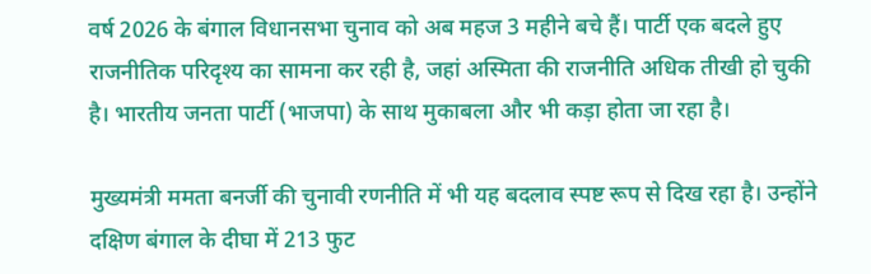वर्ष 2026 के बंगाल विधानसभा चुनाव को अब महज 3 महीने बचे हैं। पार्टी एक बदले हुए राजनीतिक परिदृश्य का सामना कर रही है, जहां अस्मिता की राजनीति अधिक तीखी हो चुकी है। भारतीय जनता पार्टी (भाजपा) के साथ मुकाबला और भी कड़ा होता जा रहा है।

मुख्यमंत्री ममता बनर्जी की चुनावी रणनीति में भी यह बदलाव स्पष्ट रूप से दिख रहा है। उन्होंने दक्षिण बंगाल के दीघा में 213 फुट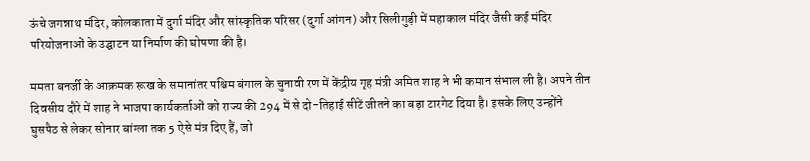ऊंचे जगन्नाथ मंदिर, कोलकाता में दुर्गा मंदिर और सांस्कृतिक परिसर (दुर्गा आंगन) और सिलीगुड़ी में महाकाल मंदिर जैसी कई मंदिर परियोजनाओं के उद्घाटन या निर्माण की घोषणा की है।

ममता बनर्जी के आक्रमक रूख के समानांतर पश्चिम बंगाल के चुनावी रण में केंद्रीय गृह मंत्री अमित शाह ने भी कमान संभाल ली है। अपने तीन दिवसीय दौरे में शाह ने भाजपा कार्यकर्ताओं को राज्य की 294 में से दो-तिहाई सीटें जीतने का बड़ा टारगेट दिया है। इसके लिए उन्होंने घुसपैठ से लेकर सोनार बांग्ला तक 5 ऐसे मंत्र दिए हैं, जो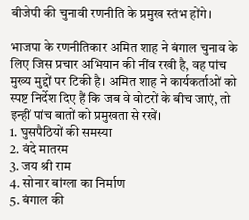बीजेपी की चुनावी रणनीति के प्रमुख स्तंभ होंगे।

भाजपा के रणनीतिकार अमित शाह ने बंगाल चुनाव के लिए जिस प्रचार अभियान की नींव रखी है, वह पांच मुख्य मुद्दों पर टिकी है। अमित शाह ने कार्यकर्ताओं को स्पष्ट निर्देश दिए हैं कि जब वे वोटरों के बीच जाएं, तो इन्हीं पांच बातों को प्रमुखता से रखें।
1. घुसपैठियों की समस्या
2. वंदे मातरम
3. जय श्री राम
4. सोनार बांग्ला का निर्माण
5. बंगाल की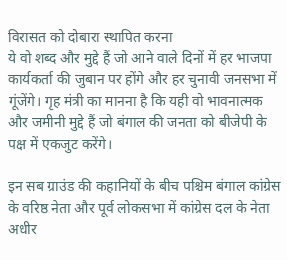विरासत को दोबारा स्थापित करना
ये वो शब्द और मुद्दे हैं जो आने वाले दिनों में हर भाजपा कार्यकर्ता की जुबान पर होंगे और हर चुनावी जनसभा में गूंजेंगे। गृह मंत्री का मानना है कि यही वो भावनात्मक और जमीनी मुद्दे हैं जो बंगाल की जनता को बीजेपी के पक्ष में एकजुट करेंगे।

इन सब ग्राउंड की कहानियों के बीच पश्चिम बंगाल कांग्रेस के वरिष्ठ नेता और पूर्व लोकसभा में कांग्रेस दल के नेता अधीर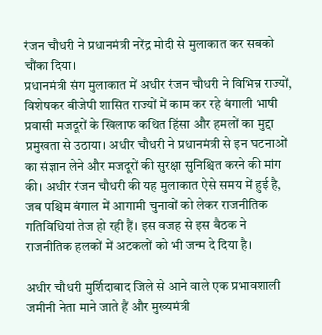रंजन चौधरी ने प्रधानमंत्री नरेंद्र मोदी से मुलाकात कर सबको चौंका दिया।
प्रधानमंत्री संग मुलाकात में अधीर रंजन चौधरी ने विभिन्न राज्यों, विशेषकर बीजेपी शासित राज्यों में काम कर रहे बंगाली भाषी प्रवासी मजदूरों के खिलाफ कथित हिंसा और हमलों का मुद्दा प्रमुखता से उठाया। अधीर चौधरी ने प्रधानमंत्री से इन घटनाओं का संज्ञान लेने और मजदूरों की सुरक्षा सुनिश्चित करने की मांग की। अधीर रंजन चौधरी की यह मुलाकात ऐसे समय में हुई है, जब पश्चिम बंगाल में आगामी चुनावों को लेकर राजनीतिक गतिविधियां तेज हो रही हैं। इस वजह से इस बैठक ने राजनीतिक हलकों में अटकलों को भी जन्म दे दिया है।

अधीर चौधरी मुर्शिदाबाद जिले से आने वाले एक प्रभावशाली जमीनी नेता माने जाते हैं और मुख्यमंत्री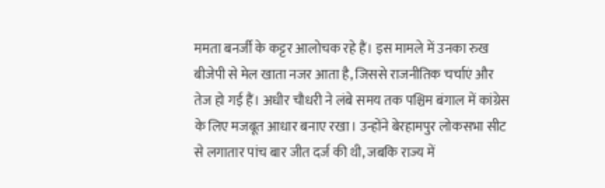ममता बनर्जी के कट्टर आलोचक रहे हैं। इस मामले में उनका रुख बीजेपी से मेल खाता नजर आता है, जिससे राजनीतिक चर्चाएं और तेज हो गई हैं। अधीर चौधरी ने लंबे समय तक पश्चिम बंगाल में कांग्रेस के लिए मजबूत आधार बनाए रखा। उन्होंने बेरहामपुर लोकसभा सीट से लगातार पांच बार जीत दर्ज की थी, जबकि राज्य में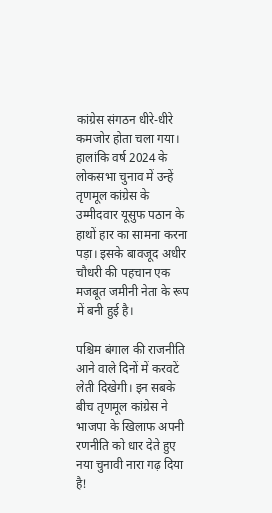कांग्रेस संगठन धीरे-धीरे कमजोर होता चला गया। हालांकि वर्ष 2024 के लोकसभा चुनाव में उन्हें तृणमूल कांग्रेस के उम्मीदवार यूसुफ पठान के हाथों हार का सामना करना पड़ा। इसके बावजूद अधीर चौधरी की पहचान एक मजबूत जमीनी नेता के रूप में बनी हुई है।

पश्चिम बंगाल की राजनीति आने वाले दिनों में करवटें लेती दिखेगी। इन सबके बीच तृणमूल कांग्रेस ने भाजपा के खिलाफ अपनी रणनीति को धार देते हुए नया चुनावी नारा गढ़ दिया है!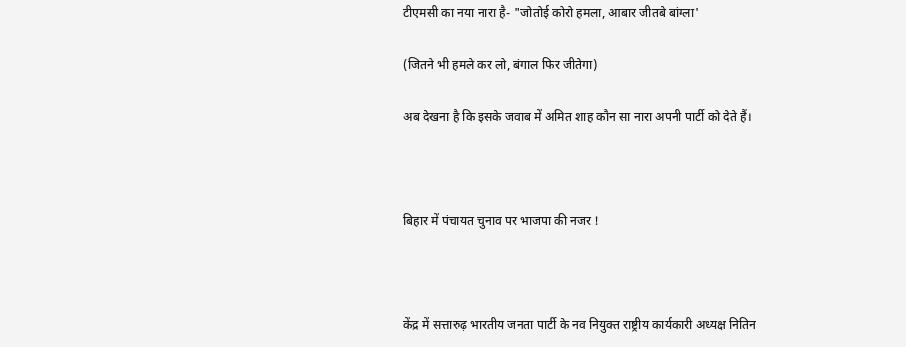टीएमसी का नया नारा है- "जोतोई कोरो हमला, आबार जीतबे बांग्ला'

(जितने भी हमले कर लो, बंगाल फिर जीतेगा)

अब देखना है कि इसके जवाब में अमित शाह कौन सा नारा अपनी पार्टी को देते हैं।



बिहार में पंचायत चुनाव पर भाजपा की नजर !



केंद्र में सत्तारुढ़ भारतीय जनता पार्टी के नव नियुक्त राष्ट्रीय कार्यकारी अध्यक्ष नितिन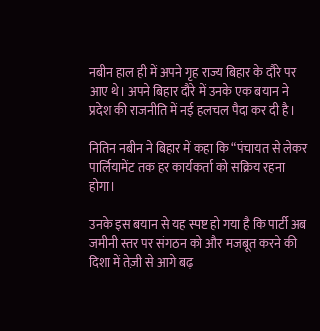नबीन हाल ही में अपने गृह राज्य बिहार के दौरे पर आए थे। अपने बिहार दौरे में उनके एक बयान ने प्रदेश की राजनीति में नई हलचल पैदा कर दी है।

नितिन नबीन ने बिहार में कहा कि “पंचायत से लेकर पार्लियामेंट तक हर कार्यकर्ता को सक्रिय रहना होगा।

उनके इस बयान से यह स्पष्ट हो गया है कि पार्टी अब जमीनी स्तर पर संगठन को और मजबूत करने की दिशा में तेज़ी से आगे बढ़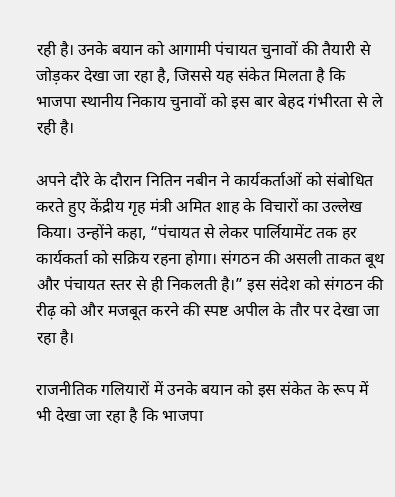रही है। उनके बयान को आगामी पंचायत चुनावों की तैयारी से जोड़कर देखा जा रहा है, जिससे यह संकेत मिलता है कि भाजपा स्थानीय निकाय चुनावों को इस बार बेहद गंभीरता से ले रही है।

अपने दौरे के दौरान नितिन नबीन ने कार्यकर्ताओं को संबोधित करते हुए केंद्रीय गृह मंत्री अमित शाह के विचारों का उल्लेख किया। उन्होंने कहा, “पंचायत से लेकर पार्लियामेंट तक हर कार्यकर्ता को सक्रिय रहना होगा। संगठन की असली ताकत बूथ और पंचायत स्तर से ही निकलती है।” इस संदेश को संगठन की रीढ़ को और मजबूत करने की स्पष्ट अपील के तौर पर देखा जा रहा है।

राजनीतिक गलियारों में उनके बयान को इस संकेत के रूप में भी देखा जा रहा है कि भाजपा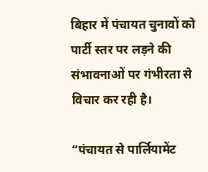बिहार में पंचायत चुनावों को पार्टी स्तर पर लड़ने की संभावनाओं पर गंभीरता से विचार कर रही है।

“पंचायत से पार्लियामेंट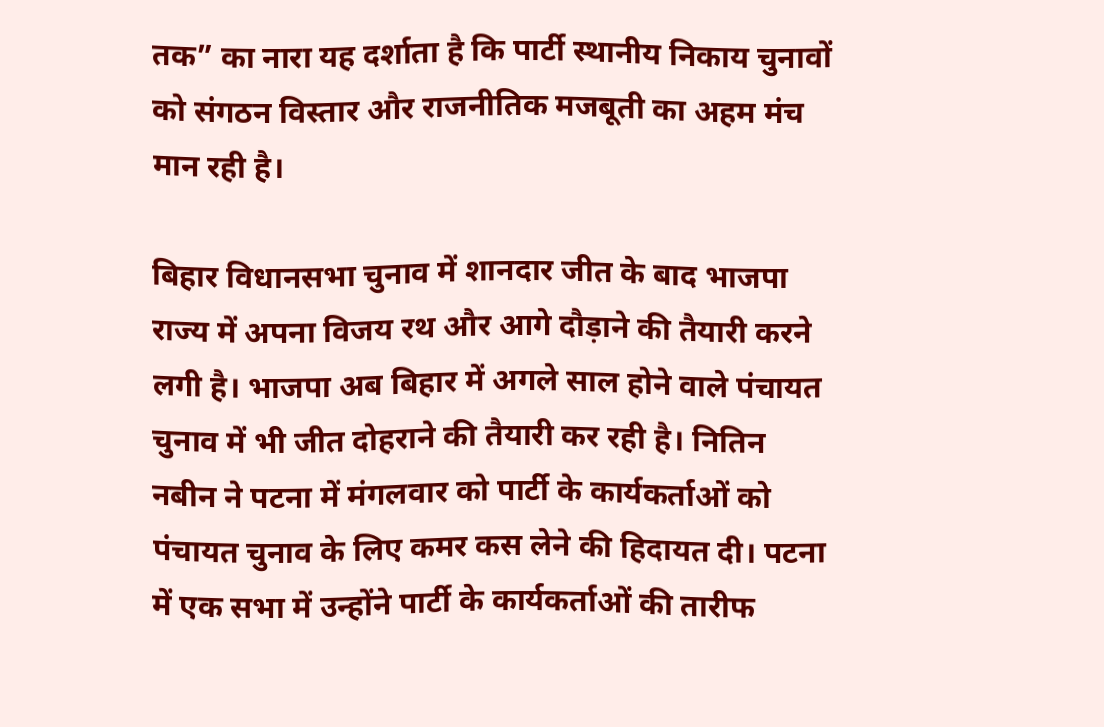तक” का नारा यह दर्शाता है कि पार्टी स्थानीय निकाय चुनावों को संगठन विस्तार और राजनीतिक मजबूती का अहम मंच मान रही है।

बिहार विधानसभा चुनाव में शानदार जीत के बाद भाजपा राज्य में अपना विजय रथ और आगे दौड़ाने की तैयारी करने लगी है। भाजपा अब बिहार में अगले साल होने वाले पंचायत चुनाव में भी जीत दोहराने की तैयारी कर रही है। नितिन नबीन ने पटना में मंगलवार को पार्टी के कार्यकर्ताओं को पंचायत चुनाव के लिए कमर कस लेने की हिदायत दी। पटना में एक सभा में उन्होंने पार्टी के कार्यकर्ताओं की तारीफ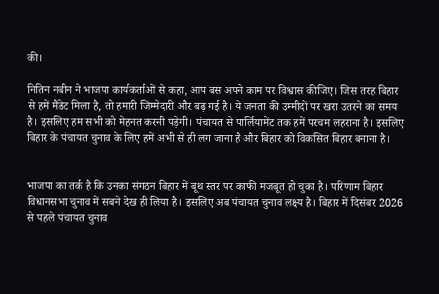की।

नितिन नबीन ने भाजपा कार्यकर्ताओं से कहा, आप बस अपने काम पर विश्वास कीजिए। जिस तरह बिहार से हमें मैंडेट मिला है, तो हमारी जिम्मेदारी और बढ़ गई है। ये जनता की उम्मीदों पर खरा उतरने का समय है। इसलिए हम सभी को मेहनत करनी पड़ेगी। पंचायत से पार्लियामेंट तक हमें परचम लहराना है। इसलिए बिहार के पंचायत चुनाव के लिए हमें अभी से ही लग जाना है और बिहार को विकसित बिहार बनाना है।


भाजपा का तर्क है कि उनका संगठन बिहार में बूथ स्तर पर काफी मजबूत हो चुका है। परिणाम बिहार विधानसभा चुनाव में सबने देख ही लिया है। इसलिए अब पंचायत चुनाव लक्ष्य है। बिहार में दिसंबर 2026 से पहले पंचायत चुनाव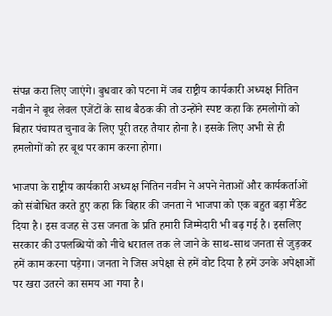संपन्न करा लिए जाएंगे। बुधवार को पटना में जब राष्ट्रीय कार्यकारी अध्यक्ष नितिन नवीन ने बूथ लेवल एजेंटों के साथ बैठक की तो उन्होंने स्पष्ट कहा कि हमलोगों को बिहार पंचायत चुनाव के लिए पूरी तरह तैयार होना है। इसके लिए अभी से ही हमलोगों को हर बूथ पर काम करना होगा।

भाजपा के राष्ट्रीय कार्यकारी अध्यक्ष नितिन नवीन ने अपने नेताओं और कार्यकर्ताओं को संबोधित करते हुए कहा कि बिहार की जनता ने भाजपा को एक बहुत बड़ा मैंडेट दिया है। इस वजह से उस जनता के प्रति हमारी जिम्मेदारी भी बढ़ गई है। इसलिए सरकार की उपलब्धियों को नीचे धरातल तक ले जाने के साथ-साथ जनता से जुड़कर हमें काम करना पड़ेगा। जनता ने जिस अपेक्षा से हमें वोट दिया है हमें उनके अपेक्षाओं पर खरा उतरने का समय आ गया है।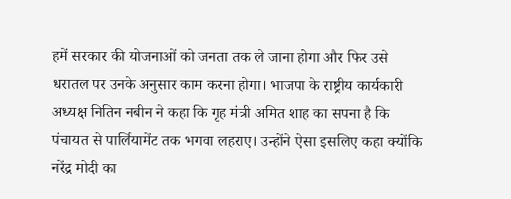हमें सरकार की योजनाओं को जनता तक ले जाना होगा और फिर उसे धरातल पर उनके अनुसार काम करना होगा। भाजपा के राष्ट्रीय कार्यकारी अध्यक्ष नितिन नबीन ने कहा कि गृह मंत्री अमित शाह का सपना है कि पंचायत से पार्लियामेंट तक भगवा लहराए। उन्होंने ऐसा इसलिए कहा क्योंकि नरेंद्र मोदी का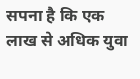सपना है कि एक लाख से अधिक युवा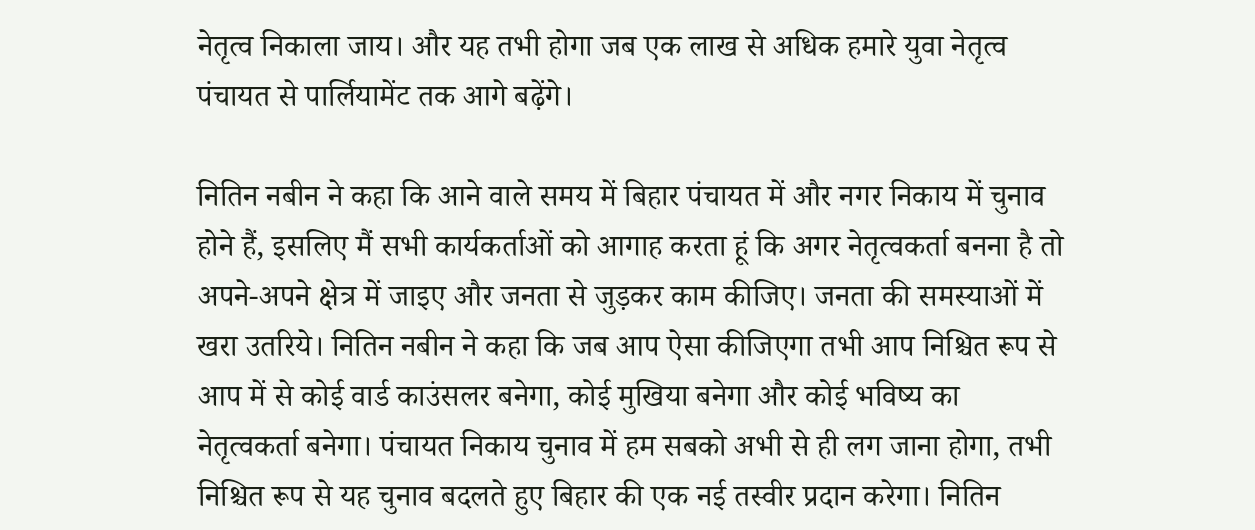नेतृत्व निकाला जाय। और यह तभी होगा जब एक लाख से अधिक हमारे युवा नेतृत्व पंचायत से पार्लियामेंट तक आगे बढ़ेंगे।

नितिन नबीन ने कहा कि आने वाले समय में बिहार पंचायत में और नगर निकाय में चुनाव होने हैं, इसलिए मैं सभी कार्यकर्ताओं को आगाह करता हूं कि अगर नेतृत्वकर्ता बनना है तो अपने-अपने क्षेत्र में जाइए और जनता से जुड़कर काम कीजिए। जनता की समस्याओं में खरा उतरिये। नितिन नबीन ने कहा कि जब आप ऐसा कीजिएगा तभी आप निश्चित रूप से आप में से कोई वार्ड काउंसलर बनेगा, कोई मुखिया बनेगा और कोई भविष्य का नेतृत्वकर्ता बनेगा। पंचायत निकाय चुनाव में हम सबको अभी से ही लग जाना होगा, तभी निश्चित रूप से यह चुनाव बदलते हुए बिहार की एक नई तस्वीर प्रदान करेगा। नितिन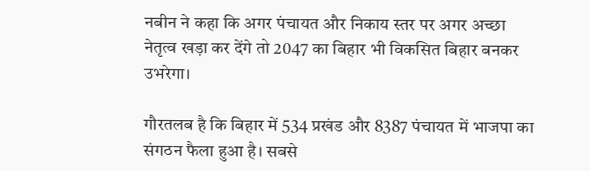नबीन ने कहा कि अगर पंचायत और निकाय स्तर पर अगर अच्छा नेतृत्व खड़ा कर देंगे तो 2047 का बिहार भी विकसित बिहार बनकर उभरेगा।

गौरतलब है कि बिहार में 534 प्रखंड और 8387 पंचायत में भाजपा का संगठन फैला हुआ है। सबसे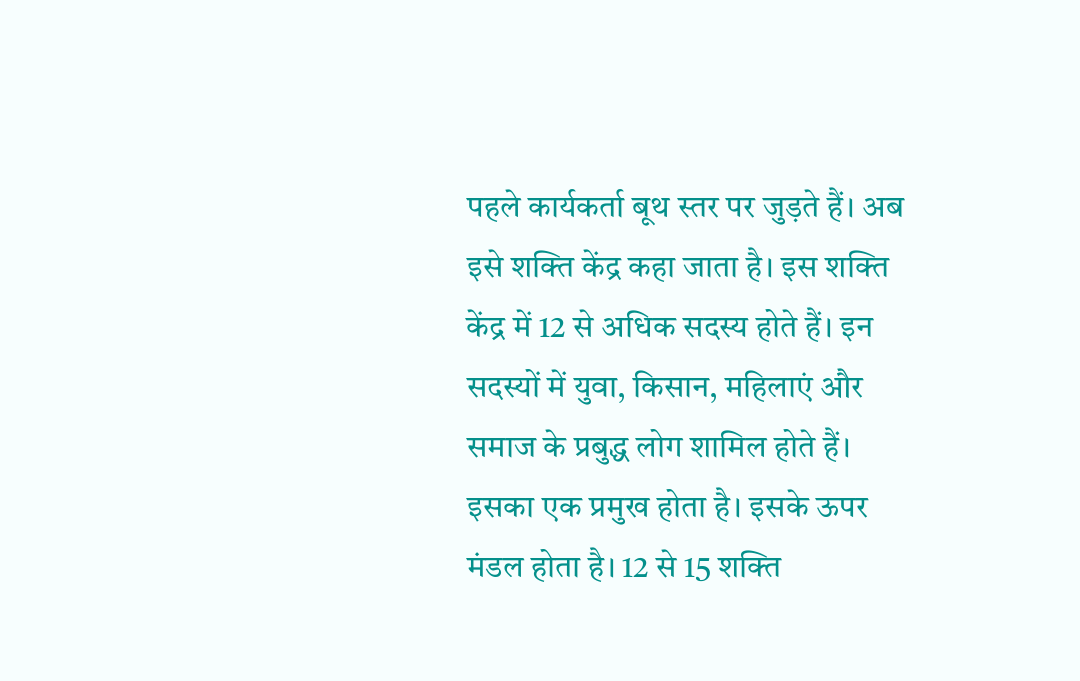पहले कार्यकर्ता बूथ स्तर पर जुड़ते हैं। अब इसे शक्ति केंद्र कहा जाता है। इस शक्ति केंद्र में 12 से अधिक सदस्य होते हैं। इन सदस्यों में युवा, किसान, महिलाएं और समाज के प्रबुद्ध लोग शामिल होते हैं। इसका एक प्रमुख होता है। इसके ऊपर मंडल होता है। 12 से 15 शक्ति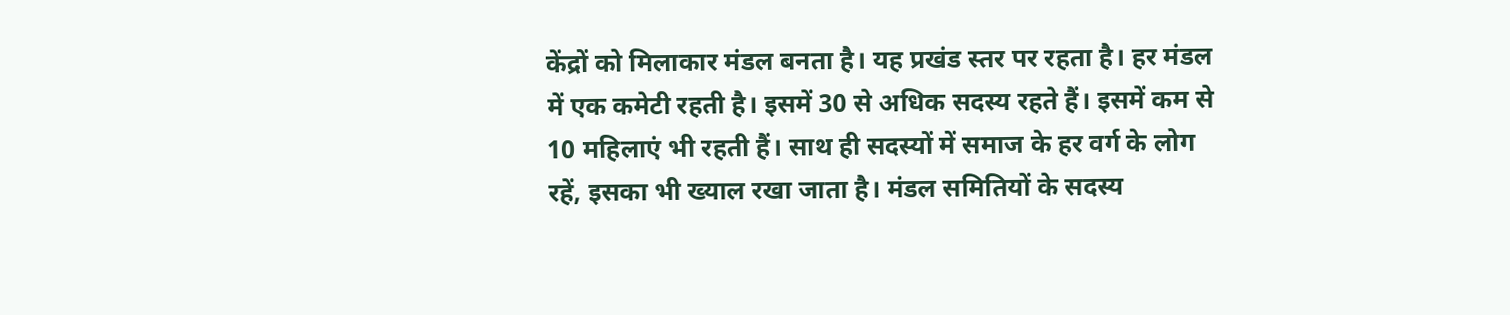केंद्रों को मिलाकार मंडल बनता है। यह प्रखंड स्तर पर रहता है। हर मंडल में एक कमेटी रहती है। इसमें 30 से अधिक सदस्य रहते हैं। इसमें कम से 10 महिलाएं भी रहती हैं। साथ ही सदस्यों में समाज के हर वर्ग के लोग रहें, इसका भी ख्याल रखा जाता है। मंडल समितियों के सदस्य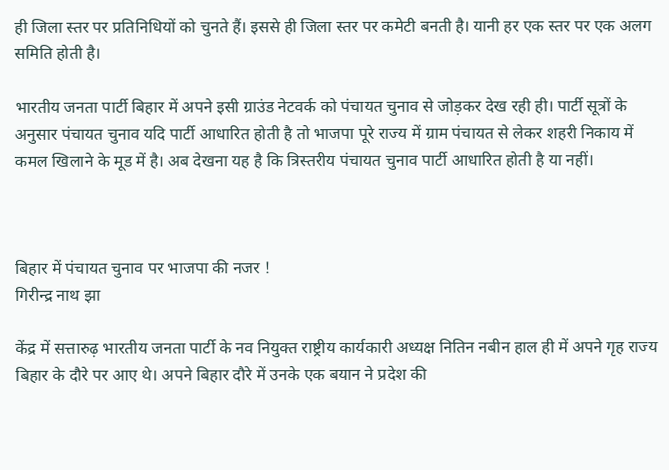ही जिला स्तर पर प्रतिनिधियों को चुनते हैं। इससे ही जिला स्तर पर कमेटी बनती है। यानी हर एक स्तर पर एक अलग समिति होती है।

भारतीय जनता पार्टी बिहार में अपने इसी ग्राउंड नेटवर्क को पंचायत चुनाव से जोड़कर देख रही ही। पार्टी सूत्रों के अनुसार पंचायत चुनाव यदि पार्टी आधारित होती है तो भाजपा पूरे राज्य में ग्राम पंचायत से लेकर शहरी निकाय में कमल खिलाने के मूड में है। अब देखना यह है कि त्रिस्तरीय पंचायत चुनाव पार्टी आधारित होती है या नहीं।



बिहार में पंचायत चुनाव पर भाजपा की नजर !
गिरीन्द्र नाथ झा

केंद्र में सत्तारुढ़ भारतीय जनता पार्टी के नव नियुक्त राष्ट्रीय कार्यकारी अध्यक्ष नितिन नबीन हाल ही में अपने गृह राज्य बिहार के दौरे पर आए थे। अपने बिहार दौरे में उनके एक बयान ने प्रदेश की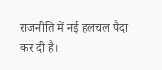राजनीति में नई हलचल पैदा कर दी है।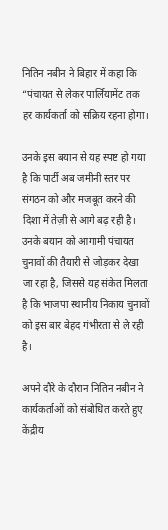नितिन नबीन ने बिहार में कहा कि “पंचायत से लेकर पार्लियामेंट तक हर कार्यकर्ता को सक्रिय रहना होगा।

उनके इस बयान से यह स्पष्ट हो गया है कि पार्टी अब जमीनी स्तर पर संगठन को और मजबूत करने की दिशा में तेज़ी से आगे बढ़ रही है। उनके बयान को आगामी पंचायत चुनावों की तैयारी से जोड़कर देखा जा रहा है, जिससे यह संकेत मिलता है कि भाजपा स्थानीय निकाय चुनावों को इस बार बेहद गंभीरता से ले रही है।

अपने दौरे के दौरान नितिन नबीन ने कार्यकर्ताओं को संबोधित करते हुए केंद्रीय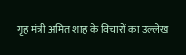गृह मंत्री अमित शाह के विचारों का उल्लेख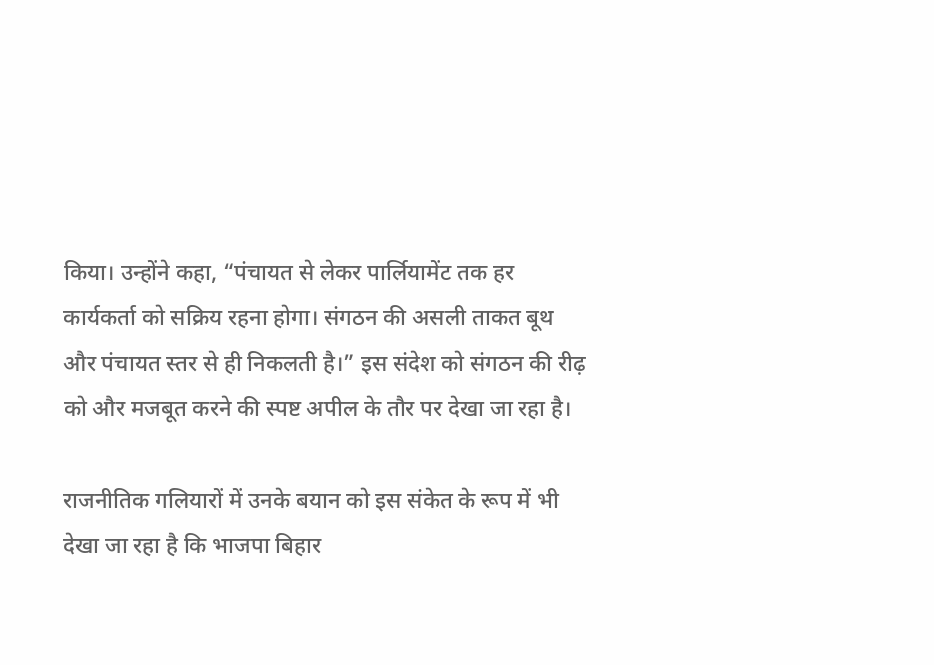किया। उन्होंने कहा, “पंचायत से लेकर पार्लियामेंट तक हर कार्यकर्ता को सक्रिय रहना होगा। संगठन की असली ताकत बूथ और पंचायत स्तर से ही निकलती है।” इस संदेश को संगठन की रीढ़ को और मजबूत करने की स्पष्ट अपील के तौर पर देखा जा रहा है।

राजनीतिक गलियारों में उनके बयान को इस संकेत के रूप में भी देखा जा रहा है कि भाजपा बिहार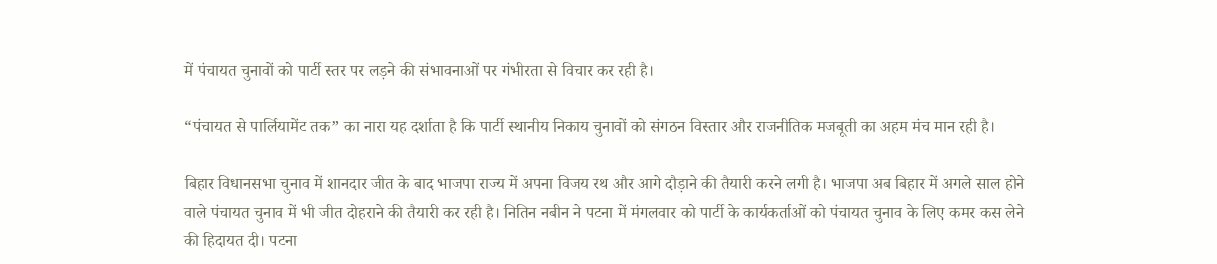में पंचायत चुनावों को पार्टी स्तर पर लड़ने की संभावनाओं पर गंभीरता से विचार कर रही है।

“पंचायत से पार्लियामेंट तक” का नारा यह दर्शाता है कि पार्टी स्थानीय निकाय चुनावों को संगठन विस्तार और राजनीतिक मजबूती का अहम मंच मान रही है।

बिहार विधानसभा चुनाव में शानदार जीत के बाद भाजपा राज्य में अपना विजय रथ और आगे दौड़ाने की तैयारी करने लगी है। भाजपा अब बिहार में अगले साल होने वाले पंचायत चुनाव में भी जीत दोहराने की तैयारी कर रही है। नितिन नबीन ने पटना में मंगलवार को पार्टी के कार्यकर्ताओं को पंचायत चुनाव के लिए कमर कस लेने की हिदायत दी। पटना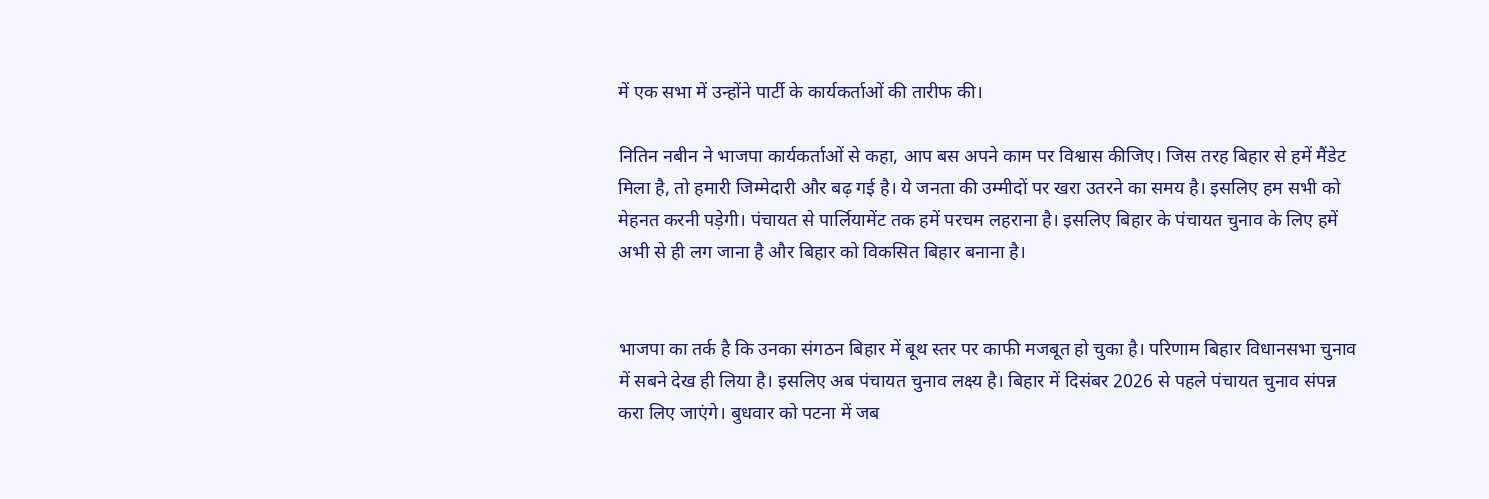में एक सभा में उन्होंने पार्टी के कार्यकर्ताओं की तारीफ की।

नितिन नबीन ने भाजपा कार्यकर्ताओं से कहा, आप बस अपने काम पर विश्वास कीजिए। जिस तरह बिहार से हमें मैंडेट मिला है, तो हमारी जिम्मेदारी और बढ़ गई है। ये जनता की उम्मीदों पर खरा उतरने का समय है। इसलिए हम सभी को मेहनत करनी पड़ेगी। पंचायत से पार्लियामेंट तक हमें परचम लहराना है। इसलिए बिहार के पंचायत चुनाव के लिए हमें अभी से ही लग जाना है और बिहार को विकसित बिहार बनाना है।


भाजपा का तर्क है कि उनका संगठन बिहार में बूथ स्तर पर काफी मजबूत हो चुका है। परिणाम बिहार विधानसभा चुनाव में सबने देख ही लिया है। इसलिए अब पंचायत चुनाव लक्ष्य है। बिहार में दिसंबर 2026 से पहले पंचायत चुनाव संपन्न करा लिए जाएंगे। बुधवार को पटना में जब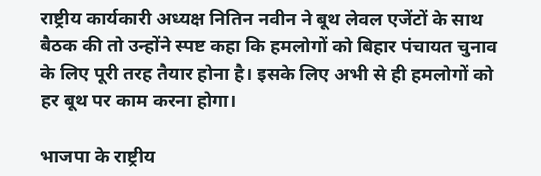राष्ट्रीय कार्यकारी अध्यक्ष नितिन नवीन ने बूथ लेवल एजेंटों के साथ बैठक की तो उन्होंने स्पष्ट कहा कि हमलोगों को बिहार पंचायत चुनाव के लिए पूरी तरह तैयार होना है। इसके लिए अभी से ही हमलोगों को हर बूथ पर काम करना होगा।

भाजपा के राष्ट्रीय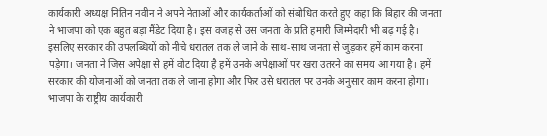कार्यकारी अध्यक्ष नितिन नवीन ने अपने नेताओं और कार्यकर्ताओं को संबोधित करते हुए कहा कि बिहार की जनता ने भाजपा को एक बहुत बड़ा मैंडेट दिया है। इस वजह से उस जनता के प्रति हमारी जिम्मेदारी भी बढ़ गई है। इसलिए सरकार की उपलब्धियों को नीचे धरातल तक ले जाने के साथ-साथ जनता से जुड़कर हमें काम करना पड़ेगा। जनता ने जिस अपेक्षा से हमें वोट दिया है हमें उनके अपेक्षाओं पर खरा उतरने का समय आ गया है। हमें सरकार की योजनाओं को जनता तक ले जाना होगा और फिर उसे धरातल पर उनके अनुसार काम करना होगा। भाजपा के राष्ट्रीय कार्यकारी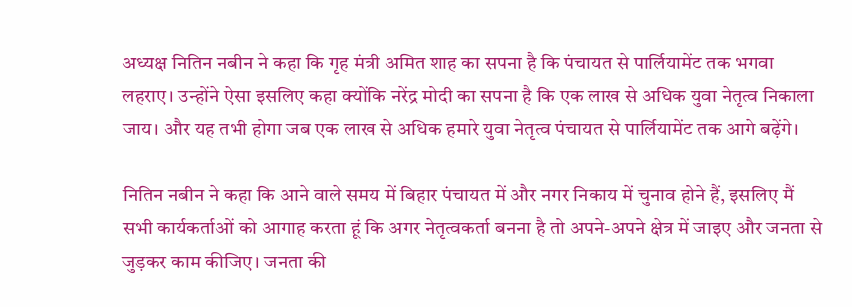अध्यक्ष नितिन नबीन ने कहा कि गृह मंत्री अमित शाह का सपना है कि पंचायत से पार्लियामेंट तक भगवा लहराए। उन्होंने ऐसा इसलिए कहा क्योंकि नरेंद्र मोदी का सपना है कि एक लाख से अधिक युवा नेतृत्व निकाला जाय। और यह तभी होगा जब एक लाख से अधिक हमारे युवा नेतृत्व पंचायत से पार्लियामेंट तक आगे बढ़ेंगे।

नितिन नबीन ने कहा कि आने वाले समय में बिहार पंचायत में और नगर निकाय में चुनाव होने हैं, इसलिए मैं सभी कार्यकर्ताओं को आगाह करता हूं कि अगर नेतृत्वकर्ता बनना है तो अपने-अपने क्षेत्र में जाइए और जनता से जुड़कर काम कीजिए। जनता की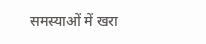समस्याओं में खरा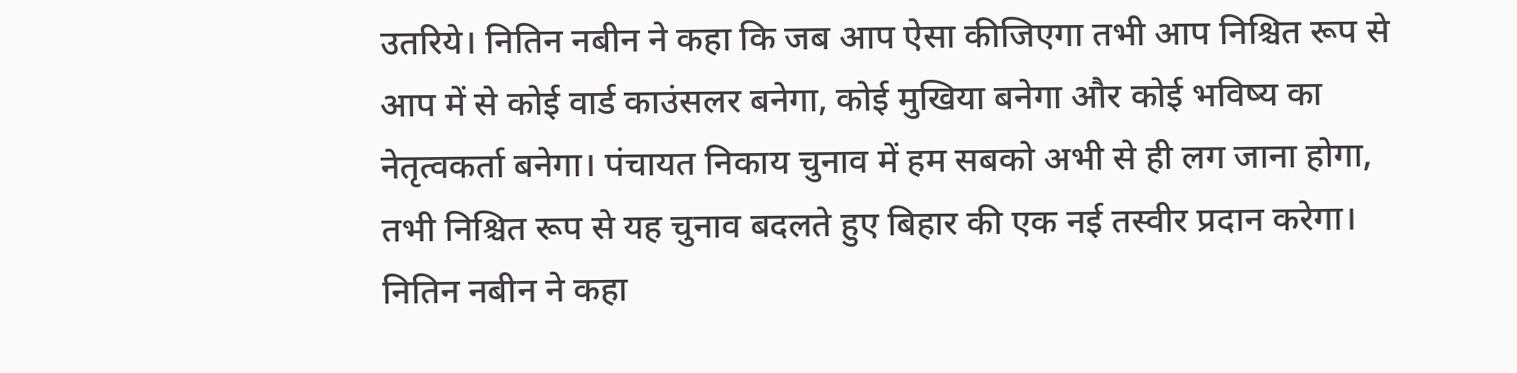उतरिये। नितिन नबीन ने कहा कि जब आप ऐसा कीजिएगा तभी आप निश्चित रूप से आप में से कोई वार्ड काउंसलर बनेगा, कोई मुखिया बनेगा और कोई भविष्य का नेतृत्वकर्ता बनेगा। पंचायत निकाय चुनाव में हम सबको अभी से ही लग जाना होगा, तभी निश्चित रूप से यह चुनाव बदलते हुए बिहार की एक नई तस्वीर प्रदान करेगा। नितिन नबीन ने कहा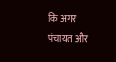कि अगर पंचायत और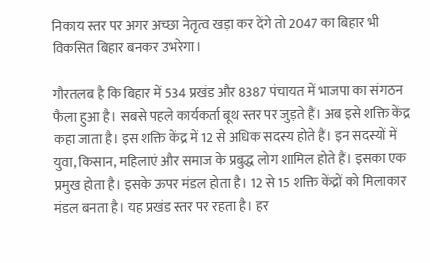निकाय स्तर पर अगर अच्छा नेतृत्व खड़ा कर देंगे तो 2047 का बिहार भी विकसित बिहार बनकर उभरेगा।

गौरतलब है कि बिहार में 534 प्रखंड और 8387 पंचायत में भाजपा का संगठन फैला हुआ है। सबसे पहले कार्यकर्ता बूथ स्तर पर जुड़ते हैं। अब इसे शक्ति केंद्र कहा जाता है। इस शक्ति केंद्र में 12 से अधिक सदस्य होते हैं। इन सदस्यों में युवा, किसान, महिलाएं और समाज के प्रबुद्ध लोग शामिल होते हैं। इसका एक प्रमुख होता है। इसके ऊपर मंडल होता है। 12 से 15 शक्ति केंद्रों को मिलाकार मंडल बनता है। यह प्रखंड स्तर पर रहता है। हर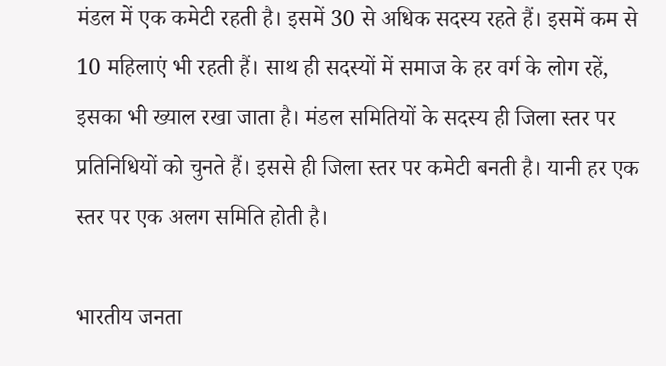मंडल में एक कमेटी रहती है। इसमें 30 से अधिक सदस्य रहते हैं। इसमें कम से 10 महिलाएं भी रहती हैं। साथ ही सदस्यों में समाज के हर वर्ग के लोग रहें, इसका भी ख्याल रखा जाता है। मंडल समितियों के सदस्य ही जिला स्तर पर प्रतिनिधियों को चुनते हैं। इससे ही जिला स्तर पर कमेटी बनती है। यानी हर एक स्तर पर एक अलग समिति होती है।

भारतीय जनता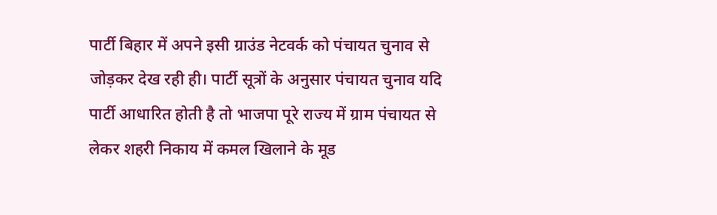पार्टी बिहार में अपने इसी ग्राउंड नेटवर्क को पंचायत चुनाव से जोड़कर देख रही ही। पार्टी सूत्रों के अनुसार पंचायत चुनाव यदि पार्टी आधारित होती है तो भाजपा पूरे राज्य में ग्राम पंचायत से लेकर शहरी निकाय में कमल खिलाने के मूड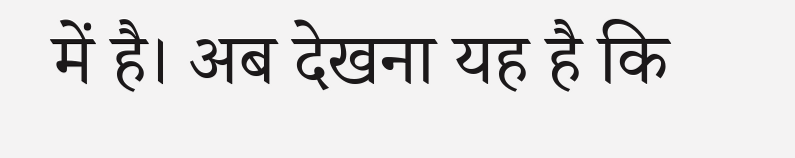में है। अब देखना यह है कि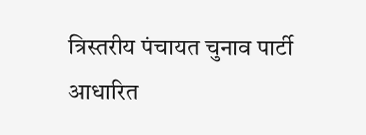त्रिस्तरीय पंचायत चुनाव पार्टी आधारित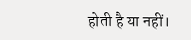होती है या नहीं।